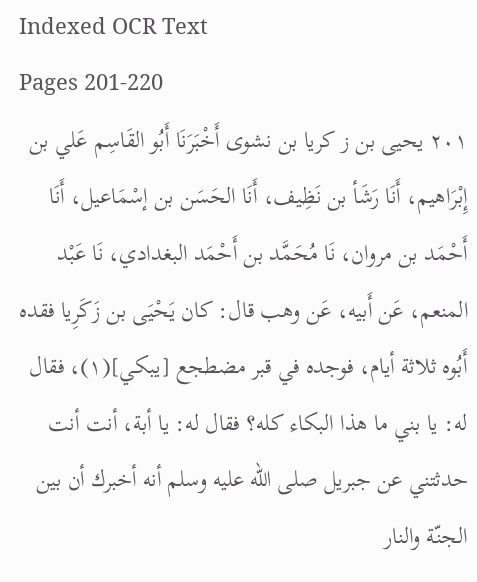Indexed OCR Text
Pages 201-220
٢٠١ یحیی بن ز کریا بن نشوی أَخْبَرَنَا أَبُو القَاسِم عَلي بن إِبْرَاهيم، أَنَا رَشَأ بن نَظِيف، أَنَا الحَسَن بن إسْمَاعيل، أَنَا أَحْمَد بن مروان، نَا مُحَمَّد بن أَحْمَد البغدادي، نَا عَبْد المنعم، عَن أَبيه، عَن وهب قال: كان يَحْيَى بن زَكَرِيا فقده أَبُوه ثلاثة أيام، فوجده في قبر مضطجع [يبكي](١)، فقال له: يا بني ما هذا البكاء كله؟ فقال له: يا أبة، أنت أنت حدثتني عن جبريل صلى الله عليه وسلم أنه أخبرك أن بين الجنّة والنار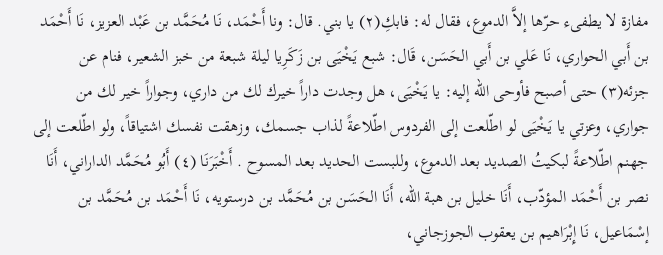مفازة لا يطفىء حرّها إلاَّ الدموع، فقال له: فابكِ(٢) يا بني. قال: ونا أَحْمَد، نَا مُحَمَّد بن عَبْد العزيز، نَا أَحْمَد بن أَبي الحواري، نَا عَلي بن أَبي الحَسَن، قَال: شبع يَخْيَى بن زَكَرِيا ليلة شبعة من خبز الشعير، فنام عن جزئه(٣) حتى أصبح فأوحى الله إليه: يا يَخْيَى، هل وجدت داراً خيرك لك من داري، وجواراً خير لك من جواري، وعزتي يا يَخْيَى لو اطّلعت إلى الفردوس اطّلاعةً لذاب جسمك، وزهقت نفسك اشتياقاً، ولو اطّلعت إلى جهنم اطّلاعةً لبكيتُ الصديد بعد الدموع، وللبست الحديد بعد المسوح . أَخْبَرَنَا (٤) أَبُو مُحَمَّد الداراني، أَنَا نصر بن أَحْمَد المؤدّب، أَنَا خليل بن هبة اللّه، أَنَا الحَسَن بن مُحَمَّد بن درستويه، نَا أَحْمَد بن مُحَمَّد بن إسْمَاعيل، نَا إِبْرَاهيم بن يعقوب الجوزجاني،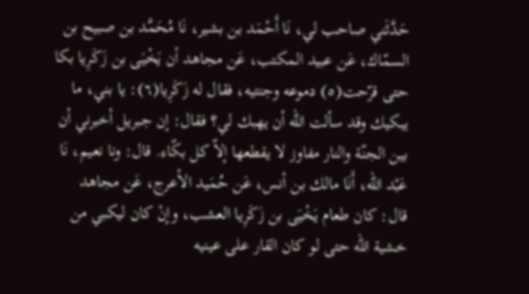حَدَّثَني صاحب لي، نَا أَحْمَد بن بشير، نَا مُحَمَّد بن صبيح بن السمّاك، عَن عبيد المكتب، عَن مجاهد أن يَخْيَى بن زَكَرِيا بكا حتى قرّحت(٥) دموعه وجنتيه، فقال له زَكَرِيا(٦): يا بني، ما يبكيك وقد سألت الله أن يهبك لي؟ فقال: إن جبريل أخبرني أن بين الجنّة والنار مفاوز لا يقطعها إلاّ كل بكّاء. قال: ونا نعيم، نَا عَبْد اللّه، أَنَا مالك بن أنس، عَن حُمَيد الأعرج، عَن مجاهد قال: كان طعام يَخْيَى بن زَكَرِيا العشب، وإنْ كان ليكبي من خشية الله حتى لو كان القار على عينيه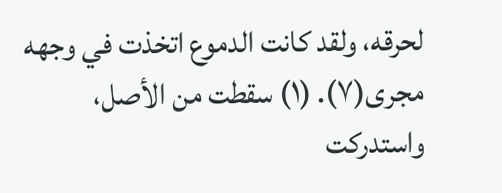لحرقه، ولقد كانت الدموع اتخذت في وجهه مجرى(٧). (١) سقطت من الأصل، واستدركت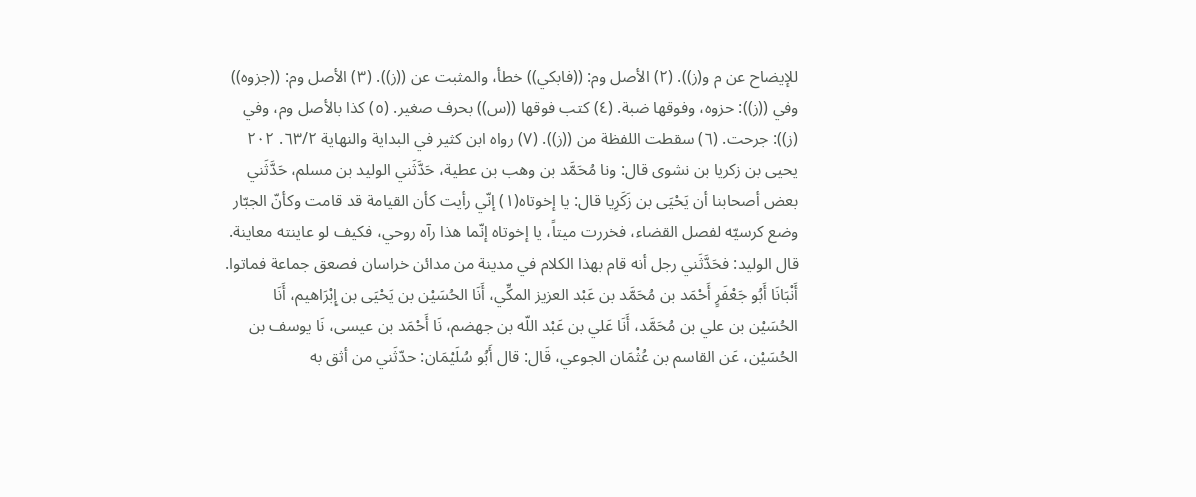للإيضاح عن م و(ز)). (٢) الأصل وم: ((فابكي)) خطأ، والمثبت عن ((ز)). (٣) الأصل وم: ((جزوه)) وفي ((ز)): حزوه، وفوقها ضبة. (٤) كتب فوقها ((س)) بحرف صغير. (٥) كذا بالأصل وم، وفي (ز)): جرحت. (٦) سقطت اللفظة من ((ز)). (٧) رواه ابن كثير في البداية والنهاية ٦٣/٢. ٢٠٢ يحيى بن زكريا بن نشوى قال: ونا مُحَمَّد بن وهب بن عطية، حَدَّثَني الوليد بن مسلم، حَدَّثَني بعض أصحابنا أن يَحْيَى بن زَكَرِيا قال: يا إخوتاه(١) إنّي رأيت كأن القيامة قد قامت وكأنّ الجبّار وضع كرسيّه لفصل القضاء، فخررت ميتاً، يا إخوتاه إنّما هذا رآه روحي، فكيف لو عاينته معاينة. قال الوليد: فحَدَّثَني رجل أنه قام بهذا الكلام في مدينة من مدائن خراسان فصعق جماعة فماتوا. أَنْبَانَا أَبُو جَعْفَرٍ أَحْمَد بن مُحَمَّد بن عَبْد العزيز المكِّي، أَنَا الحُسَيْن بن يَحْيَى بن إِبْرَاهيم، أَنَا الحُسَيْن بن علي بن مُحَمَّد، أَنَا عَلي بن عَبْد اللّه بن جهضم، نَا أَحْمَد بن عيسى، نَا يوسف بن الحُسَيْن، عَن القاسم بن عُثْمَان الجوعي، قَال: قال أَبُو سُلَيْمَان: حدّثَني من أثق به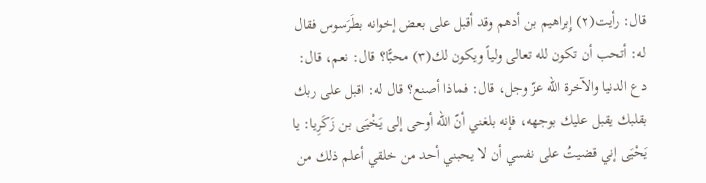قال: رأيت(٢) إِبراهيم بن أدهم وقد أقبل على بعض إخوانه بطَرَسوس فقال له: أتحب أن تكون لله تعالى ولياً ويكون لك(٣) محبًّا؟ قال: نعم، قال: دع الدنيا والآخرة الله عزّ وجل، قال: فماذا أصنع؟ قال له: اقبل على ربك بقلبك يقبل عليك بوجهه، فإنه بلغني أنّ الله أوحى إلى يَخْيَى بن زَكَرِيا: يا يَحْيَى إني قضيتُ على نفسي أن لا يحبني أحد من خلقي أعلم ذلك من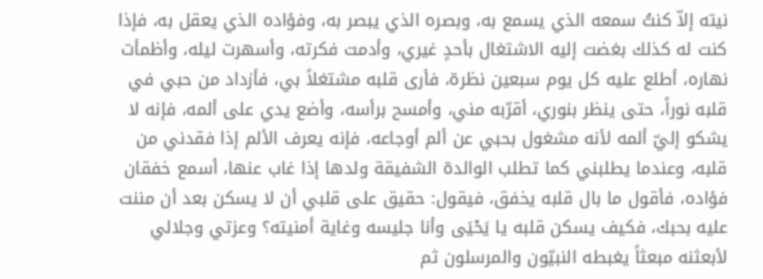نيته إلاّ كنتُ سمعه الذي يسمع به، وبصره الذي يبصر به، وفؤاده الذي يعقل به، فإذا كنت له كذلك بغضت إليه الاشتغال بأحدٍ غيري، وأدمت فكرته، وأسهرت ليله، وأظمأت نهاره، أطلع عليه كل يوم سبعين نظرة، فأرى قلبه مشتغلاً بي، فأزداد من حبي في قلبه نوراً، حتى ينظر بنوري، أقرّبه مني، وأمسح برأسه، وأضع يدي على ألمه، فإنه لا يشكو إليّ ألمه لأنه مشغول بحبي عن ألم أوجاعه، فإنه يعرف الألم إذا فقدني من قلبه، وعندما يطلبني كما تطلب الوالدة الشفيقة ولدها إذا غاب عنها، أسمع خفقان فؤاده، فأقول ما بال قلبه يخفق، فيقول: حقيق على قلبي أن لا يسكن بعد أن مننت عليه بحبك، فكيف يسكن قلبه يا يَحْيَى وأنا جليسه وغاية أمنيته؟ وعزتي وجلالي لأبعثنه مبعثاً يغبطه النبيّون والمرسلون ثم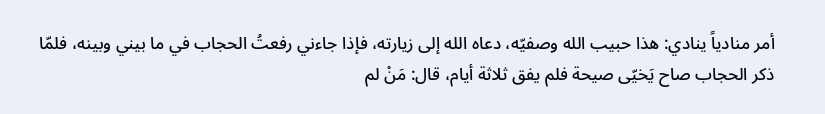أمر منادياً ينادي: هذا حبيب الله وصفيّه، دعاه الله إلى زيارته، فإذا جاءني رفعتُ الحجاب في ما بيني وبينه، فلمّا ذكر الحجاب صاح يَخيّى صيحة فلم يفق ثلاثة أيام، قال: مَنْ لم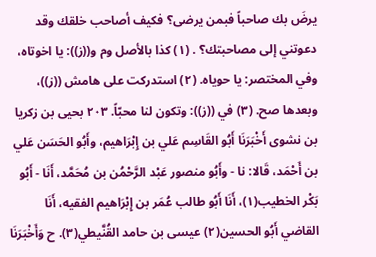يرضَ بك صاحباً فبمن يرضى؟ فكيف أصاحب خلقك وقد دعوتني إلى مصاحبتك؟ . (١) كذا بالأصل وم و((ز)): يا اخوتاه، وفي المختصر: يا حوياه. (٢) استدركت على هامش ((ز))، وبعدها صح. (٣) في ((ز)): وتكون لنا محبّاً. ٢٠٣ بحیی بن زكريا بن نشوى أَخْبَرَنَا أَبُو القَاسِم عَلي بن إِبْرَاهيم، وأَبُو الحَسَن عَلي بن أَحْمَد، قَالا: نا - وأَبُو منصور عَبْد الرَّحْمُن بن مُحَمَّد، أَنَا - أَبُو بَكْر الخطيب(١)، أَنَا أَبُو طالب عُمَر بن إِبْرَاهيم الفقيه، أَنَا القاضي أَبُو الحسين(٢) عيسى بن حامد القُنَّيطي(٣). ح وَأَخْبَرَنَا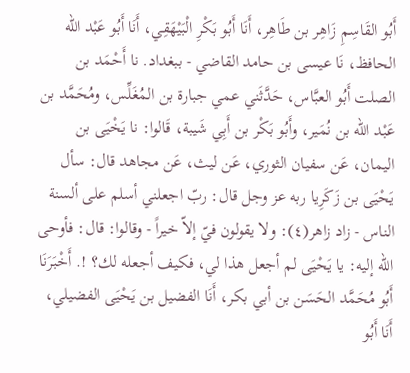أَبُو القَاسِمِ زَاهِر بن طَاهِر، أَنَا أَبُو بَكْرِ الْبَيْهَقِي، أَنَا أَبُو عَبْد اللّه الحافظ، نَا عيسى بن حامد القاضي - ببغداد. نا أَحْمَد بن الصلت أَبُو العبَّاس، حَدَّثَني عمي جبارة بن المُغَلِّس، ومُحَمَّد بن عَبْد اللّه بن نُمَير، وأَبُو بَكْر بن أَبِي شَيبة، قَالوا: نا يَخْيَى بن اليمان، عَن سفيان الثوري، عَن ليث، عَن مجاهد قال: سأل يَحْيَى بن زَكَرِيا ربه عز وجل قال: ربّ اجعلني أسلم على ألسنة الناس - زاد زاهر(٤): ولا يقولون فيّ إلاّ خيراً - وقالوا: قال: فأوحى الله إليه: يا يَحْيَى لم أجعل هذا لي، فكيف أجعله لك؟ !. أَخْبَرَنَا أَبُو مُحَمَّد الحَسَن بن أبي بكر، أَنَا الفضيل بن يَحْيَى الفضيلي، أَنَا أَبُو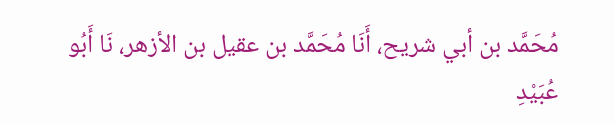مُحَمَّد بن أبي شريح، أَنَا مُحَمَّد بن عقيل بن الأزهر، نَا أَبُو عُبَيْدِ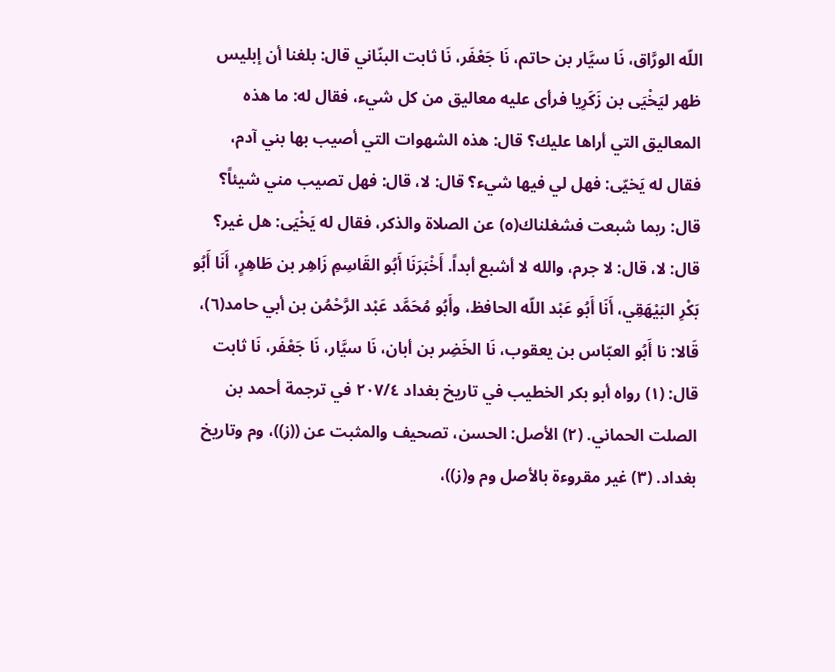اللّه الورَّاق، نَا سيَّار بن حاتم، نَا جَعْفَر، نَا ثابت البنّاني قال: بلغنا أن إبليس ظهر ليَخْيَى بن زَكَرِيا فرأى عليه معاليق من كل شيء، فقال له: ما هذه المعاليق التي أراها عليك؟ قال: هذه الشهوات التي أصيب بها بني آدم، فقال له يَخيّى: فهل لي فيها شيء؟ قال: لا، قال: فهل تصيب مني شيئاً؟ قال: ربما شبعت فشغلناك(٥) عن الصلاة والذكر، فقال له يَخْيَى: هل غير؟ قال: لا، قال: لا جرم، والله لا أشبع أبداً. أَخْبَرَنَا أَبُو القَاسِمِ زَاهِر بن طَاهِرٍ، أَنَا أَبُو بَكْرِ البَيْهَقِي، أَنَا أَبُو عَبْد اللّه الحافظ، وأَبُو مُحَمَّد عَبْد الرَّحْمُن بن أبي حامد(٦)، قَالا: نا أَبُو العبّاس بن يعقوب، نَا الخَضِر بن أبان، نَا سيَّار، نَا جَعْفَر، نَا ثابت قال: (١) رواه أبو بكر الخطيب في تاريخ بغداد ٢٠٧/٤ في ترجمة أحمد بن الصلت الحماني. (٢) الأصل: الحسن، تصحيف والمثبت عن ((ز))، وم وتاريخ بغداد. (٣) غير مقروءة بالأصل وم و(ز))،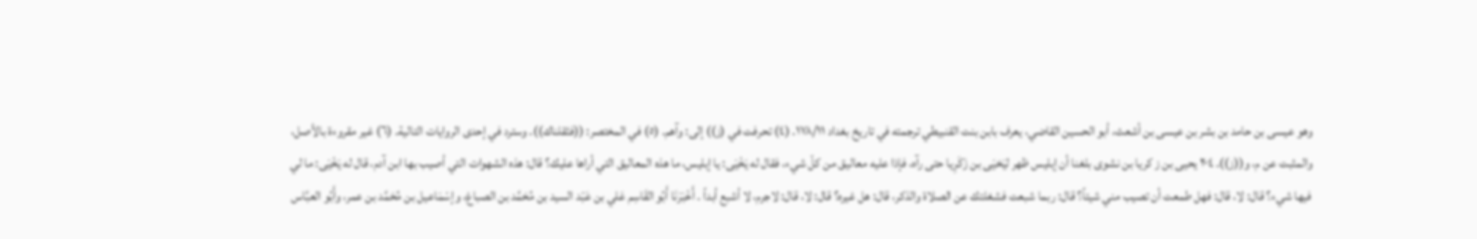وهو عيسى بن حامد بن بشر بن عيسى بن أشعث، أبو الحسين القاضي، يعرف بابن بنت القنبيطي ترجمته في تاريخ بغداد ١٧٨/١١. (٤) تحرفت في (ز)) إلى: وآهم. (٥) في المختصر: ((فثقلناك)). وسترد في إحدى الروايات التالية. (٦) غير مقروءة بالأصل، والمثبت عن م، و((ز)). ٢٠٤ یحیی بن ز کریا بن نشوى بلغنا أن إبليس ظهر ليَخيَى بن زَكَرِيا حتى رآه، فإذا عليه معاليق من كلّ شيء، فقال له يَخْيَى: يا إبليس، ما هذه المعاليق التي أراها عليك؟ قال: هذه الشهوات التي أصيب بها ابن آدم، قال له يَخْيَى: ما لي فيها شيء؟ قال: لا، قال: فهل طمعت أن تصيب مني شيئاً؟ قال: ربما شبعت فشغلتك عن الصلاة والذكر، قال: هل غيره؟ قال: لا، قال: لاجرم، لا أشبع أبداً . أَخْبَرَنَا أَبُو القَاسِم عَلي بن عَبْد السيد بن مُحَمَّد بن الصباغ، وإسْمَاعيل بن مُحَمَّد بن عمر، وأَبُو العبَّاس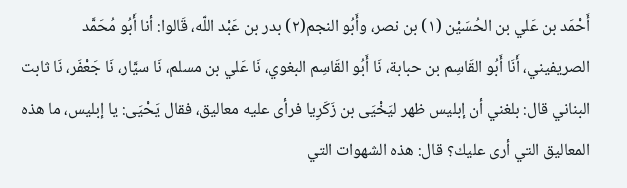أَحْمَد بن عَلي بن الحُسَيْن (١) بن نصر، وأَبُو النجم(٢) بدر بن عَبْد اللّه، قَالوا: أنا أَبُو مُحَمَّد الصريفيني، أَنَا أَبُو القَاسِم بن حبابة، نَا أَبُو القَاسِم البغوي، نَا عَلي بن مسلم، نَا سيَّار، نَا جَعْفَر، نَا ثابت البناني قال: بلغني أن إبليس ظهر ليَخْيَى بن زَكَرِيا فرأى عليه معاليق، فقال يَحْيَى: يا إبليس، ما هذه المعاليق التي أرى عليك؟ قال: هذه الشهوات التي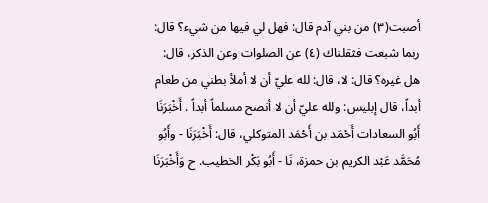أصبت(٣) من بني آدم قال: فهل لي فيها من شيء؟ قال: ربما شبعت فثقلناك (٤) عن الصلوات وعن الذكر، قال: هل غيره؟ قال: لا، قال: لله عليّ أن لا أملأ بطني من طعام أبداً، قال إبليس: ولله عليّ أن لا أنصح مسلماً أبداً . أَخْبَرَنَا أَبُو السعادات أَحْمَد بن أَحْمَد المتوكلي، قال: أَخْبَرَنَا - وأَبُو مُحَمَّد عَبْد الكريم بن حمزة، نَا - أَبُو بَكْر الخطيب. ح وَأَخْبَرَنَا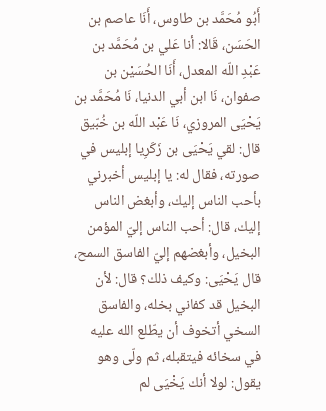أَبُو مُحَمَّد بن طاوس، أَنَا عاصم بن الحَسَن، قَالا: أنا عَلي بن مُحَمَّد بن عَبْدِ اللّه المعدل، أَنَا الحُسَيْن بن صفوان، نَا ابن أبي الدنيا، نَا مُحَمَّد بن يَحْيَى المروزي، نَا عَبْد اللّه بن خُبّيق قال: لقي يَحْيَى بن زَكَرِيا إبليس في صورته، فقال له: يا إبليس أخبرني بأحب الناس إليك، وأبغض الناس إليك، قال: أحب الناس إليّ المؤمن البخيل، وأبغضهم إليّ الفاسق السمح، قال يَحْيَى: وكيف ذلك؟ قال: لأن البخيل قد كفاني بخله، والفاسق السخي أتخوف أن يطّلع الله عليه في سخائه فيتقبله، ثم ولّى وهو يقول: لولا أنك يَخْيَى لم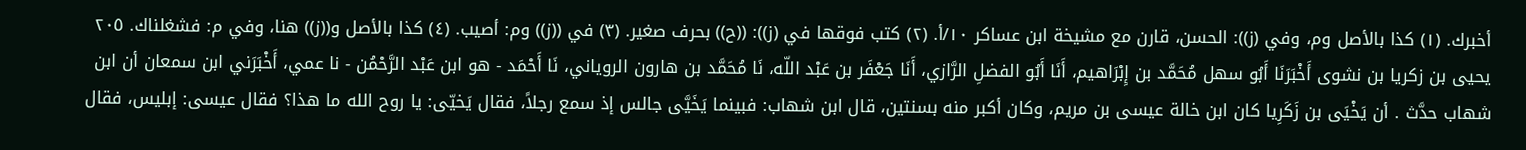أخبرك. (١) كذا بالأصل وم، وفي (ز)): الحسن، قارن مع مشيخة ابن عساكر ١٠/أ. (٢) كتب فوقها في (ز)): ((ح)) بحرف صغير. (٣) في ((ز)) وم: أصيب. (٤) كذا بالأصل و((ز)) هنا، وفي م: فشغلناك. ٢٠٥ يحيى بن زكريا بن نشوى أَخْبَرَنَا أَبُو سهل مُحَمَّد بن إِبْرَاهيم، أَنَا أَبُو الفضلِ الرَّازي، أَنَا جَعْفَر بن عَبْد اللّه، نَا مُحَمَّد بن هارون الروياني، نَا أَحْمَد - هو ابن عَبْد الرَّحْمُن - نا عمي، أَخْبَرَني ابن سمعان أن ابن شهاب حدَّث . أن يَخْيَى بن زَكَرِيا كان ابن خالة عيسى بن مريم، وكان أكبر منه بسنتين، قال ابن شهاب: فبينما يَخَيَّى جالس إذ سمع رجلاً، فقال يَخيّى: يا روح الله ما هذا؟ فقال عيسى: إبليس، فقال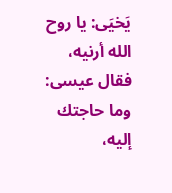يَخيَى: يا روح الله أرنيه، فقال عيسى: وما حاجتك إليه،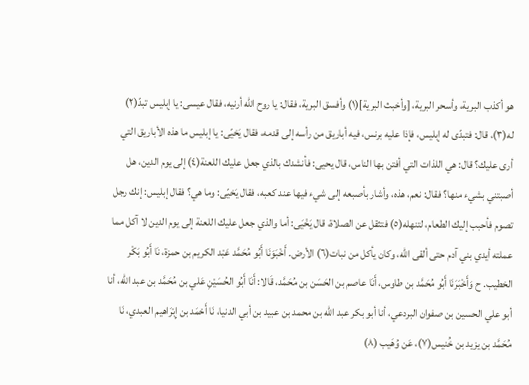هو أكذب البرية، وأسحر البرية، [وأخبث البرية](١) وأفسق البرية، فقال: يا روح الله أرنيه، فقال عيسى: يا إبليس تبدّ(٢) له(٣)، قال: فتبدّى له إبليس، فإذا عليه برنس، فيه أباريق من رأسه إلى قدمه، فقال يَخيّى: يا إبليس ما هذه الأباريق التي أرى عليك؟ قال: هي اللذات التي أفتن بها الناس، قال يحيى: فأنشدك بالذي جعل عليك اللعنة(٤) إلى يوم الدين، هل أصبتني بشيء منها؟ فقال: نعم، هذه، وأشار بأصبعه إلى شيء فيها عند كعبه، فقال يَخيّى: وما هي؟ فقال إبليس: إنك رجل تصوم فأحبب إليك الطعام، لتنهله(٥) فتثقل عن الصلاة، قال يَخْيَى: أما والذي جعل عليك اللعنة إلى يوم الدين لا آكل مما عملته أيدي بني آدم حتى ألقى الله، وكان يأكل من نبات(٦) الأرض. أَخْبَوَنَا أَبُو مُحَمَّد عَبْد الكريم بن حمزة، نَا أَبُو بَكْر الخطيب. ح وَأَخْبَرَنَا أَبُو مُحَمَّد بن طاوس، أَنَا عاصم بن الحَسَن بن مُحَمَّد، قَالا: أَنَا أَبُو الحُسَيْنِ عَلي بن مُحَمَّد بن عبد الله، أنا أبو علي الحسين بن صفوان البردعي، أنا أبو بكر عبد الله بن محمد بن عبيد بن أبي الدنيا، نَا أَحْمَد بن إِبْرَاهيم العبدي، نَا مُحَمَّد بن يزيد بن خُنيس(٧)، عَن وُهَيب (٨)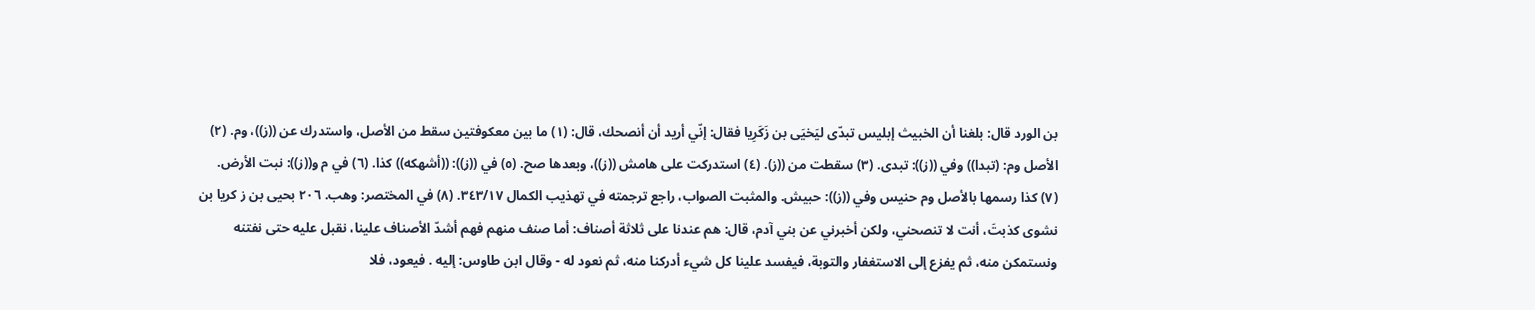بن الورد قال: بلغنا أن الخبيث إبليس تبدّى ليَخيَى بن زَكَرِيا فقال: إنّي أريد أن أنصحك، قال: (١) ما بين معكوفتين سقط من الأصل، واستدرك عن ((ز))، وم. (٢) الأصل وم: (تبدا)) وفي ((ز)): تبدى. (٣) سقطت من ((ز). (٤) استدركت على هامش ((ز))، وبعدها صح. (٥) في ((ز)): ((أشهكه)) كذا. (٦) في م و((ز)): نبت الأرض. (٧) كذا رسمها بالأصل وم حنيس وفي ((ز)): حبيش. والمثبت الصواب، راجع ترجمته في تهذيب الكمال ٣٤٣/١٧. (٨) في المختصر: وهب. ٢٠٦ بحیی بن ز کریا بن نشوى كذبتَ، أنت لا تنصحني، ولكن أخبرني عن بني آدم، قال: هم عندنا على ثلاثة أصناف: أما صنف منهم فهم أشدّ الأصناف علينا، نقبل عليه حتى نفتنه ونستمكن منه، ثم يفزع إلى الاستغفار والتوبة، فيفسد علينا كل شيء أدركنا منه، ثم نعود له - وقال ابن طاوس: إليه . فيعود، فلا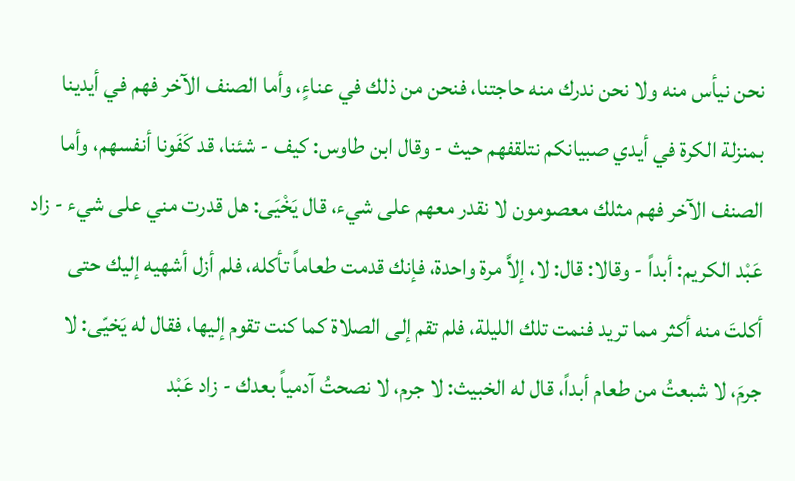نحن نيأس منه ولا نحن ندرك منه حاجتنا، فنحن من ذلك في عناءٍ، وأما الصنف الآخر فهم في أيدينا بمنزلة الكرة في أيدي صبيانكم نتلقفهم حيث - وقال ابن طاوس: كيف - شئنا، قد كَفَونا أنفسهم، وأما الصنف الآخر فهم مثلك معصومون لا نقدر معهم على شيء، قال يَخْيَى: هل قدرت مني على شيء - زاد عَبْد الكريم: أبداً - وقالا: قال: لا، إلاَّ مرة واحدة، فإنك قدمت طعاماً تأكله، فلم أزل أشهيه إليك حتى أكلتَ منه أكثر مما تريد فنمت تلك الليلة، فلم تقم إلى الصلاة كما كنت تقوم إليها، فقال له يَخيّى: لا جرمَ، لا شبعتُ من طعام أبداً، قال له الخبيث: لا جرم، لا نصحتُ آدمياً بعدك - زاد عَبْد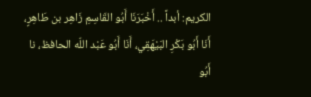الكريم: أبداً .. أَخْبَرَنَا أَبُو القَاسِمِ زَاهِر بن طَاهِرٍ، أَنَا أَبُو بَكْرِ البَيْهَقِي، أَنَا أَبُو عَبْد اللّه الحافظ، نا أَبُو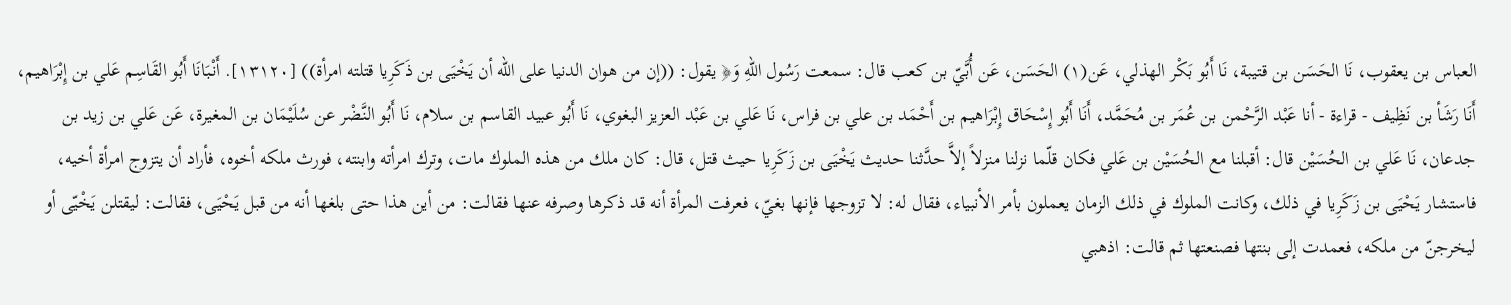العباس بن يعقوب، نَا الحَسَن بن قتيبة، نَا أَبُو بَكْر الهذلي، عَن(١) الحَسَن، عَن أُبَّيّ بن كعب قال: سمعت رَسُول اللهِ وَ﴿ يقول: ((إن من هوان الدنيا على الله أن يَخْيَى بن ذَكَرِیا قتلته امرأة)) [١٣١٢٠]. أَنْبَانَا أَبُو القَاسِم عَلي بن إِبْرَاهيم، أَنَا رَشَأ بن نَظِيف - قراءة - أنا عَبْد الرَّحْمن بن عُمَر بن مُحَمَّد، أَنَا أَبُو إِسْحَاق إِبْرَاهيم بن أَحْمَد بن علي بن فراس، نَا عَلي بن عَبْد العزيز البغوي، نَا أَبُو عبيد القاسم بن سلام، نَا أَبُو النَّضْر عن سُلَيْمَان بن المغيرة، عَن عَلي بن زيد بن جدعان، نَا عَلي بن الحُسَيْن قال: أقبلنا مع الحُسَيْن بن عَلي فكان قلّما نزلنا منزلاً إلاَّ حدَّثنا حديث يَخْيَى بن زَكَرِيا حيث قتل، قال: كان ملك من هذه الملوك مات، وترك امرأته وابنته، فورث ملكه أخوه، فأراد أن يتزوج امرأة أخيه، فاستشار يَحْيَى بن زَكَرِيا في ذلك، وكانت الملوك في ذلك الزمان يعملون بأمر الأنبياء، فقال له: لا تزوجها فإنها بغيّ، فعرفت المرأة أنه قد ذكرها وصرفه عنها فقالت: من أين هذا حتى بلغها أنه من قبل يَحْيَى، فقالت: ليقتلن يَخْيّى أو ليخرجنّ من ملكه، فعمدت إلى بنتها فصنعتها ثم قالت: اذهبي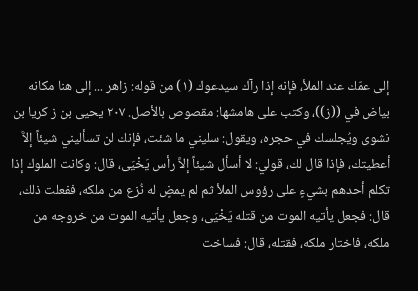إلى عمّك عند الملأ، فإنه إذا رآك سيدعوك (١) من قوله: زاهر ... إلى هنا مكانه بياض في ((ز))، وكتب على هامشها: مقصوص بالأصل. ٢٠٧ یحیی بن ز کریا بن نشوی ويُجلسك في حجره، ويقول: سليني ما شئت، فإنك لن تسأليني شيئاً إلاَّ أعطيتك، فإذا قال لك، قولي: لا أسأل شيئاً إلاَّ رأس يَخْيَى، قال: وكانت الملوك إذا تكلم أحدهم بشيءٍ على رؤوس الملأ ثم لم يمضٍ له نُزع من ملكه، ففعلت ذلك، قال: فجعل يأتيه الموت من قتله يَخْيَى، وجعل يأتيه الموت من خروجه من ملكه، فاختار ملكه، فقتله، قال: فساخت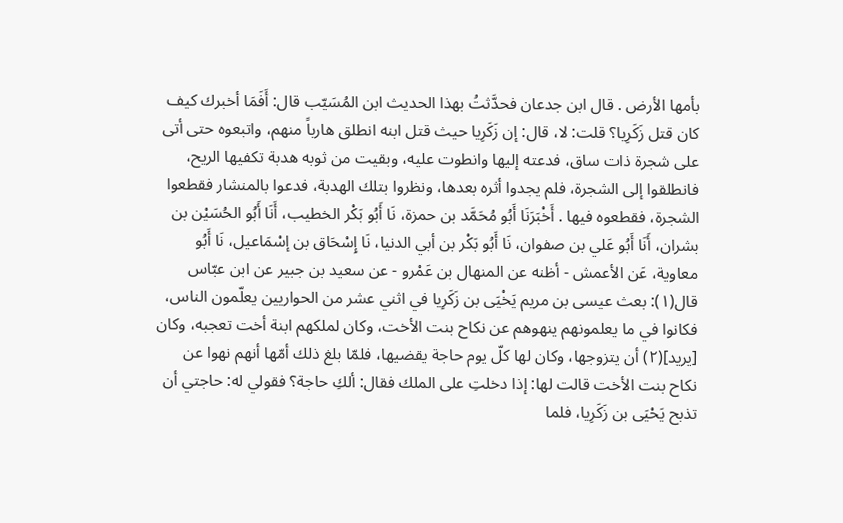بأمها الأرض . قال ابن جدعان فحدَّثتُ بهذا الحديث ابن المُسَيّب قال: أَفَمَا أخبرك كيف كان قتل زَكَرِيا؟ قلت: لا، قال: إن زَكَرِيا حيث قتل ابنه انطلق هارباً منهم، واتبعوه حتى أتى على شجرة ذات ساق، فدعته إليها وانطوت عليه، وبقيت من ثوبه هدبة تكفيها الريح، فانطلقوا إلى الشجرة، فلم يجدوا أثره بعدها، ونظروا بتلك الهدبة، فدعوا بالمنشار فقطعوا الشجرة، فقطعوه فيها . أَخْبَرَنَا أَبُو مُحَمَّد بن حمزة، نَا أَبُو بَكْر الخطيب، أَنَا أَبُو الحُسَيْن بن بشران، أَنَا أَبُو عَلي بن صفوان، نَا أَبُو بَكْر بن أبي الدنيا، نَا إِسْحَاق بن إسْمَاعيل، نَا أَبُو معاوية، عَن الأعمش - أظنه عن المنهال بن عَمْرو - عن سعيد بن جبير عن ابن عبّاس قال(١): بعث عيسى بن مريم يَخْيَى بن زَكَرِيا في اثني عشر من الحواريين یعلّمون الناس، فكانوا في ما يعلمونهم ينهوهم عن نكاح بنت الأخت، وكان لملكهم ابنة أخت تعجبه، وكان [يريد](٢) أن يتزوجها، وكان لها كلّ يوم حاجة يقضيها، فلمّا بلغ ذلك أمّها أنهم نهوا عن نكاح بنت الأخت قالت لها: إذا دخلتِ على الملك فقال: ألكِ حاجة؟ فقولي له: حاجتي أن تذبح يَحْيَى بن زَكَرِيا، فلما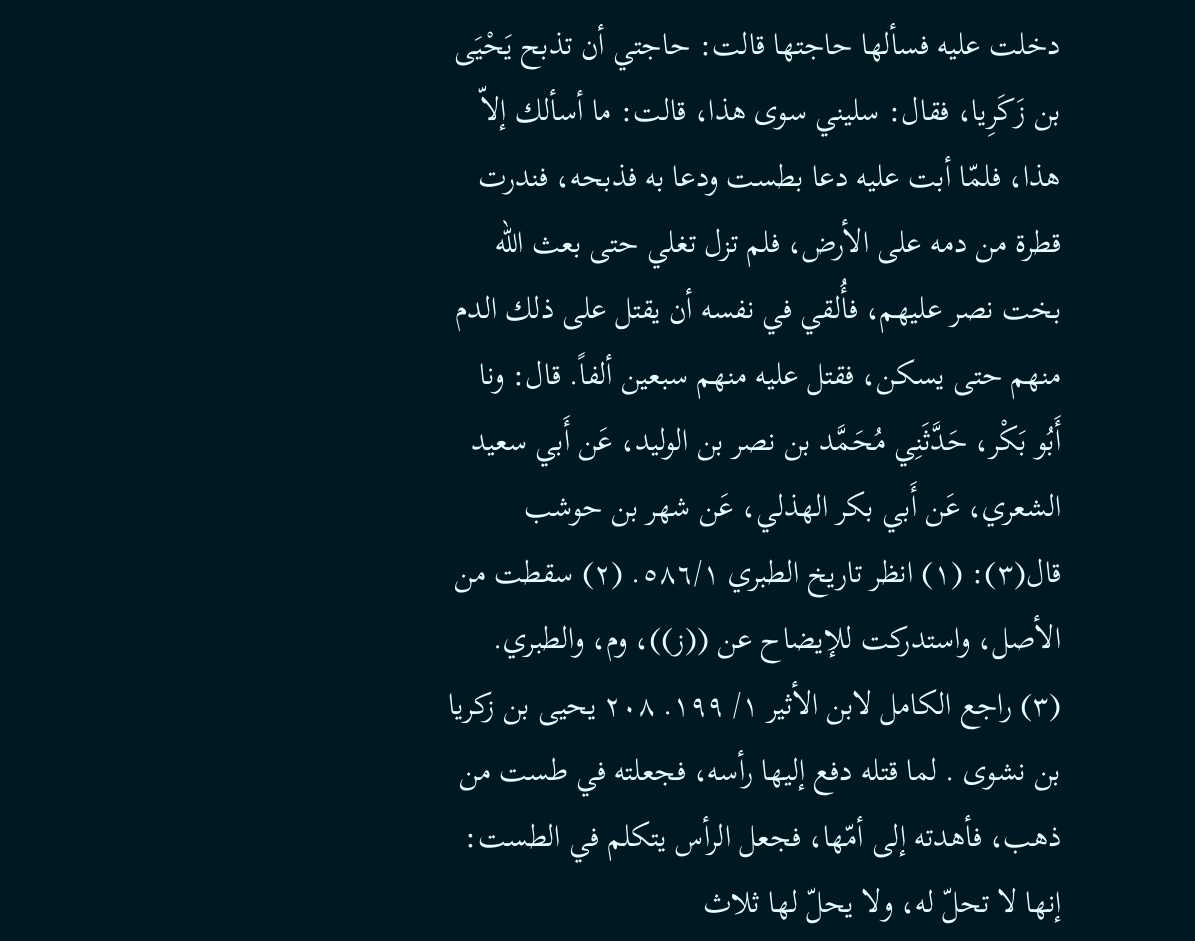دخلت عليه فسألها حاجتها قالت: حاجتي أن تذبح يَحْيَى بن زَکَرِیا، فقال: سليني سوى هذا، قالت: ما أسألك إلاّ هذا، فلمّا أبت عليه دعا بطست ودعا به فذبحه، فندرت قطرة من دمه على الأرض، فلم تزل تغلي حتى بعث الله بخت نصر عليهم، فأُلقي في نفسه أن يقتل على ذلك الدم منهم حتى يسكن، فقتل عليه منهم سبعين ألفاً. قال: ونا أَبُو بَكْر، حَدَّثَنِي مُحَمَّد بن نصر بن الوليد، عَن أَبي سعيد الشعري، عَن أَبي بكر الهذلي، عَن شهر بن حوشب قال(٣): (١) انظر تاريخ الطبري ٥٨٦/١. (٢) سقطت من الأصل، واستدركت للإيضاح عن ((ز))، وم، والطبري. (٣) راجع الكامل لابن الأثير ١/ ١٩٩. ٢٠٨ یحیی بن زکریا بن نشوى . لما قتله دفع إليها رأسه، فجعلته في طست من ذهب، فأهدته إلى أمّها، فجعل الرأس يتكلم في الطست: إنها لا تحلّ له، ولا يحلّ لها ثلاث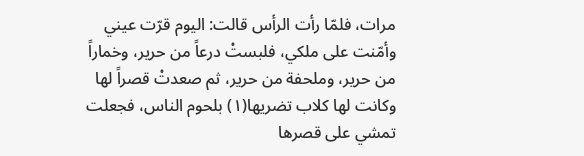مرات، فلمّا رأت الرأس قالت: اليوم قرّت عيني وأمّنت على ملكي، فلبستْ درعاً من حرير، وخماراً من حرير، وملحفة من حرير، ثم صعدتْ قصراً لها وكانت لها كلاب تضريها(١) بلحوم الناس، فجعلت تمشي على قصرها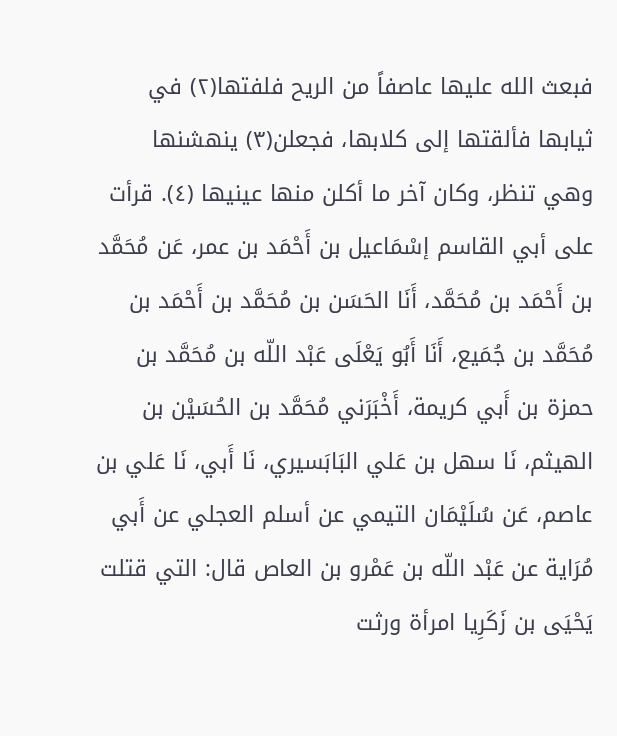فبعث الله عليها عاصفاً من الريح فلفتها(٢) في ثيابها فألقتها إلى كلابها، فجعلن(٣) ينهشنها وهي تنظر، وكان آخر ما أكلن منها عينيها (٤). قرأت على أبي القاسم إسْمَاعيل بن أَحْمَد بن عمر، عَن مُحَمَّد بن أَحْمَد بن مُحَمَّد، أَنَا الحَسَن بن مُحَمَّد بن أَحْمَد بن مُحَمَّد بن جُمَيع، أَنَا أَبُو يَعْلَى عَبْد اللّه بن مُحَمَّد بن حمزة بن أَبي كريمة، أَخْبَرَني مُحَمَّد بن الحُسَيْن بن الهيثم، نَا سهل بن عَلي البَابَسيري، نَا أَبي، نَا عَلي بن عاصم، عَن سُلَيْمَان التيمي عن أسلم العجلي عن أَبي مُرَاية عن عَبْد اللّه بن عَمْرو بن العاص قال: التي قتلت يَحْيَى بن زَكَرِيا امرأة ورثت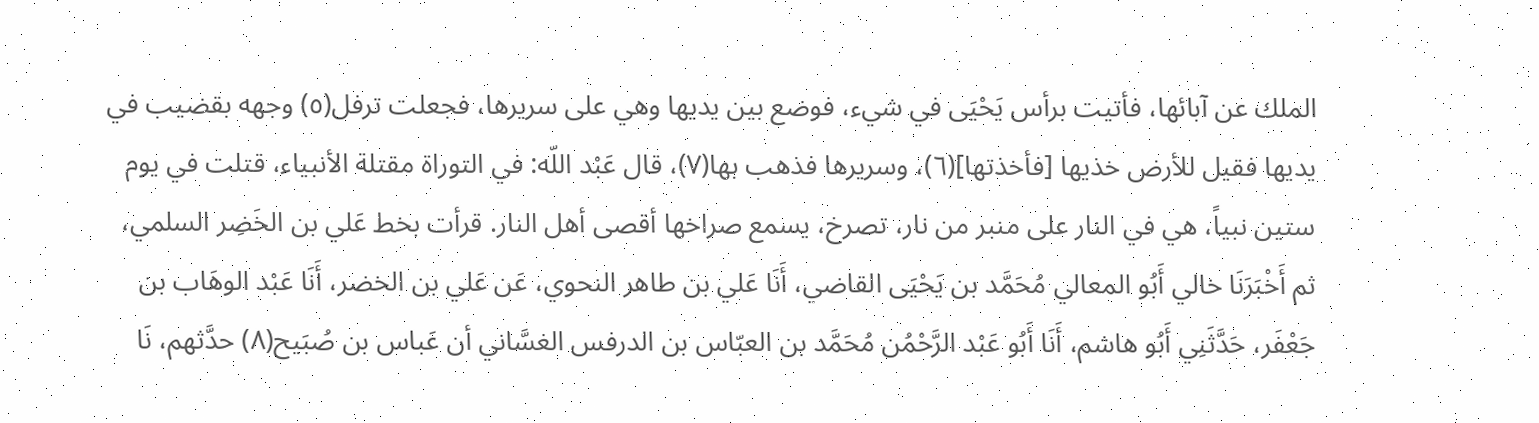الملك عن آبائها، فأتيت برأس يَحْيَى في شيء، فوضع بين يديها وهي على سريرها، فجعلت ترفل(٥) وجهه بقضيب في يديها فقيل للأرض خذيها [فأخذتها](٦)، وسريرها فذهب بها(٧)، قال عَبْد اللّه: في التوراة مقتلة الأنبياء، قتلت في يوم ستين نبياً، هي في النار على منبر من نار، تصرخ، يسمع صراخها أقصى أهل النار. قرأت بخط عَلي بن الخَضِر السلمي، ثم أَخْبَرَنَا خالي أَبُو المعالي مُحَمَّد بن يَحْيَى القاضي، أَنَا عَلي بن طاهر النحوي، عَن عَلي بن الخضر، أَنَا عَبْد الوهَاب بن جَعْفَر، حَدَّثَنِي أَبُو هاشم، أَنَا أَبُو عَبْد الرَّحْمُن مُحَمَّد بن العبّاس بن الدرفس الغسَّاني أن عَباس بن صُبَيح(٨) حدَّثهم، نَا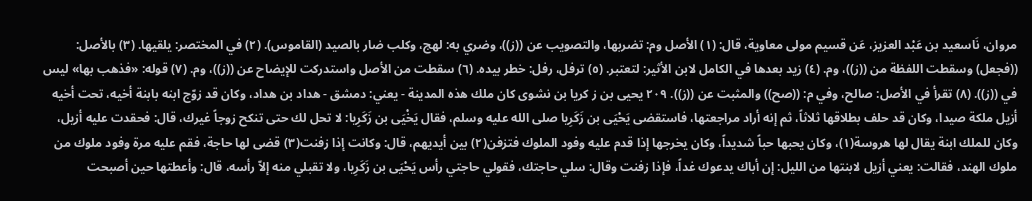مروان، نَاسعيد بن عَبْد العزيز، عَن قسيم مولى معاوية، قال: (١) الأصل وم: تضربها، والتصويب عن ((ز))، وضري به: لهج، وكلب ضار بالصيد (القاموس). (٢) في المختصر: يلقيها. (٣) بالأصل: ((فجعل) وسقطت اللفظة من ((ز))، وم. (٤) زيد بعدها في الكامل لابن الأثير: لتعتبر. (٥) ترفل، رفل: خطر بيده. (٦) سقطت من الأصل واستدركت للإيضاح عن ((ز))، وم. (٧) قوله: «فذهب بها» ليس في ((ز)). (٨) تقرأ في الأصل: صالح، وفي م: ((صح)) والمثبت عن ((ز)). ٢٠٩ یحیی بن ز کریا بن نشوى كان ملك هذه المدينة - يعني: دمشق - هداد بن هداد، وكان قد زوّج ابنه بابنة أخيه، تحت أخيه أزيل ملكة صيدا، وكان قد حلف بطلاقها ثلاثاً، ثم إنه أراد مراجعتها، فاستقضى يَحْيَى بن زَكَرِيا صلى الله عليه وسلم، فقال يَخْيَى بن زَكَرِيا: لا تحل لك حتى تنكح زوجاً غيرك، قال: فحقدت عليه أزيل، وكان للملك ابنة يقال لها هروسة(١)، وكان يحبها حباً شديداً، وكان يخرجها إذا قدم عليه وفود الملوك فتزفن(٢) بين أيديهم، قال: وكانت إذا زفنت(٣) قضى لها حاجة، فقم عليه مرة وفود ملوك من ملوك الهند، فقالت: يعني أزيل لابنتها من الليل: إن أباك يدعوك غداً، فإذا زفنت وقال: سلي حاجتك، فقولي حاجتي رأس يَحْيَى بن زَكَرِيا، ولا تقبلي منه إلاّ رأسه، قال: وأعطتها حين أصبحت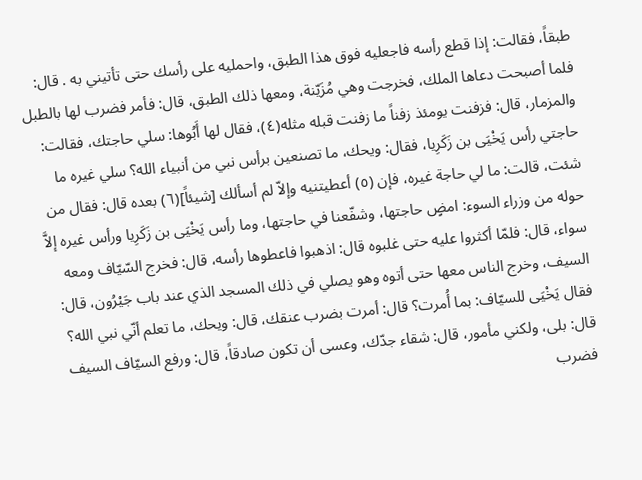طبقاً، فقالت: إذا قطع رأسه فاجعليه فوق هذا الطبق، واحمليه على رأسك حتى تأتيني به . قال: فلما أصبحت دعاها الملك، فخرجت وهي مُزَيّنة، ومعها ذلك الطبق، قال: فأمر فضرب لها بالطبل والمزمار، قال: فزفنت يومئذ زفناً ما زفنت قبله مثله(٤)، فقال لها أَبُوها: سلي حاجتك، فقالت: حاجتي رأس يَخْيَى بن زَكَرِيا، فقال: ويحك، ما تصنعين برأس نبي من أنبياء الله؟ سلي غيره ما شئت، قالت: ما لي حاجة غيره، فإن (٥) أعطيتنيه وإلاّ لم أسألك [شيئاً](٦) بعده قال: فقال من حوله من وزراء السوء: امضٍ حاجتها، وشفّعنا في حاجتها، وما رأس يَخْيَى بن زَكَرِيا ورأس غيره إلاَّ سواء، قال: فلمّا أكثروا عليه حتى غلبوه قال: اذهبوا فاعطوها رأسه، قال: فخرج السّيّاف ومعه السيف، وخرج الناس معها حتى أتوه وهو يصلي في ذلك المسجد الذي عند باب جَيْرُون، قال: فقال يَخْيَى للسيّاف: بما أُمرت؟ قال: أمرت بضرب عنقك، قال: ويحك، ما تعلم أنّي نبي الله؟ قال: بلى، ولكني مأمور، قال: شقاء جدّك، وعسى أن تكون صادقاً، قال: ورفع السيّاف السيف فضرب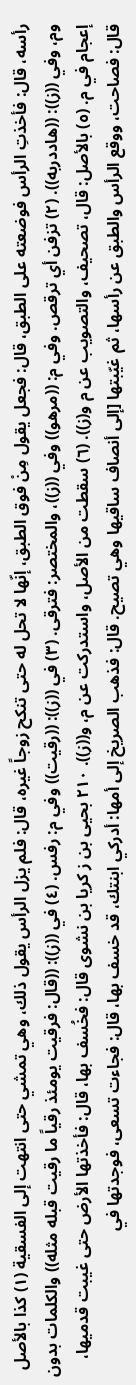رأسه، قال: فأخذتِ الرأس فوضعته على الطبق، قال: فجعل يقول مِنْ فوق الطبق، إنّها لا تحل له حتى تنكح زوجاً غيره، قال: فلم يزل الرأس يقول ذلك، وهي تمشي حتى انتهت إلى الفسقية (١) كذا بالأصل وم، وفي ((ز)): ((هاددربه)). (٢) تزفن أي ترقص. وفي م: ((مرهو)) وفي ((ز))، والمختصر: فترقى. (٣) في ((ز)): ((رقيت)) وفي م: رفس. (٤) في ((ز)): ((قال: فرقيت يومئذ رقياً ما رقيت قبله مثله)) والكلمات بدون إعجام في م. (٥) بالأصل: قال، تصحيف، والتصويب عن م و(ز)). (٦) سقطت من الأصل، واستدركت عن م، و((ز)). ٢١٠ بحیی بن ز کریا بن نشوى قال: فخُسف بها، قال: فأخذتها الأرض حتى غيبت قدميها، قال: فصاحت، ووقع الرأس والطبق عن رأسها، ثم غيّبتها [إلى أنصاف ساقيها وهي تصيح. قال: فذهب الصريخ إلى أمها: أدركي ابنتك، قد خسف بها، قال: فجاءت تسعى، فوجدتها في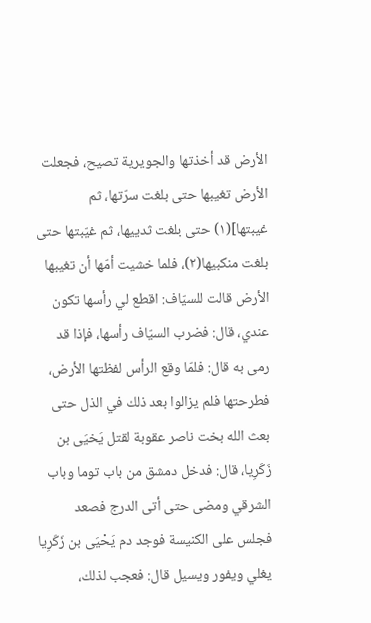الأرض قد أخذتها والجويرية تصيح، فجعلت الأرض تغيبها حتى بلغت سرّتها، ثم غيبتها](١) حتى بلغت ثدييها، ثم غيّبتها حتى بلغت منكبيها(٢)، فلما خشيت أمّها أن تغيبها الأرض قالت للسيّاف: اقطع لي رأسها تكون عندي، قال: فضرب السيّاف رأسها، فإذا قد رمى به قال: فلمّا وقع الرأس لفظتها الأرض، فطرحتها فلم يزالوا بعد ذلك في الذل حتى بعث الله بخت ناصر عقوبة لقتل يَخيَى بن زَكَرِيا، قال: فدخل دمشق من باب توما وباب الشرقي ومضى حتى أتى الدرج فصعد فجلس على الكنيسة فوجد دم يَحْيَى بن زَكَرِيا يغلي ويفور ويسيل قال: فعجب لذلك،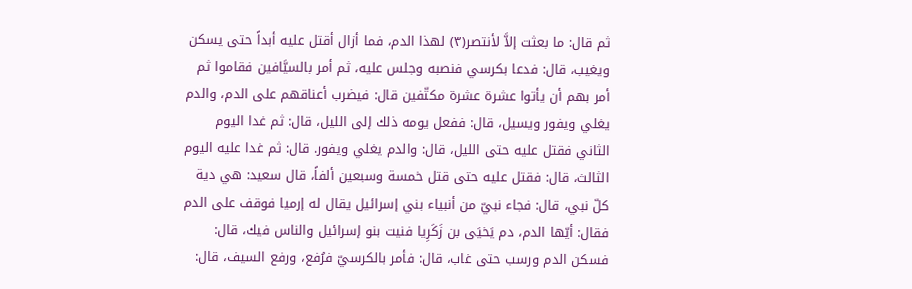ثم قال: ما بعثت إلاَّ لأنتصر(٣) لهذا الدم، فما أزال أقتل عليه أبداً حتى يسكن ويغيب، قال: فدعا بكرسي فنصبه وجلس عليه، ثم أمر بالسيَّافين فقاموا ثم أمر بهم أن يأتوا عشرة عشرة مكتّفين قال: فيضرب أعناقهم على الدم، والدم يغلي ويفور ويسيل، قال: ففعل يومه ذلك إلى الليل، قال: ثم غدا اليوم الثاني فقتل عليه حتى الليل، قال: والدم يغلي ويفور. قال: ثم غدا عليه اليوم الثالث، قال: فقتل عليه حتى قتل خمسة وسبعين ألفاً، قال سعيد: هي دية كلّ نبي، قال: فجاء نبيّ من أنبياء بني إسرائيل يقال له إرميا فوقف على الدم فقال: أيّها الدم، دم يَخيَى بن زَكَرِيا فنيت بنو إسرائيل والناس فيك، قال: فسكن الدم ورسب حتى غاب، قال: فأمر بالكرسيّ فرُفع، ورفع السيف، قال: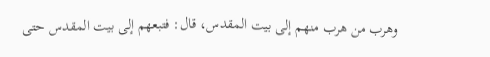وهرب من هرب منهم إلى بيت المقدس، قال: فتبعهم إلى بيت المقدس حتى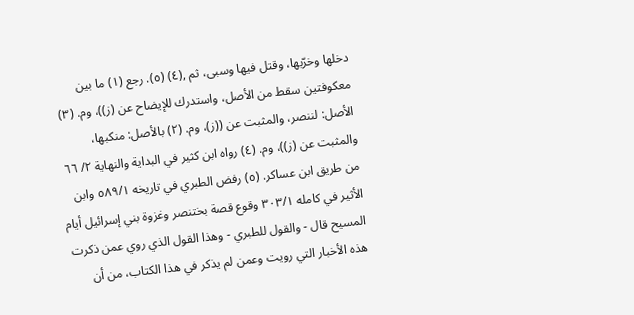دخلها وخرّبها، وقتل فيها وسبى، ثم ,(٤) (٥). رجع (١) ما بين معكوفتين سقط من الأصل، واستدرك للإيضاح عن (ز))، وم. (٣) الأصل: لننصر، والمثبت عن ((ز)، وم. (٢) بالأصل: منكبها، والمثبت عن (ز))، وم. (٤) رواه ابن كثير في البداية والنهاية ٢/ ٦٦ من طريق ابن عساكر. (٥) رفض الطبري في تاريخه ٥٨٩/١ وابن الأثير في كامله ٣٠٣/١ وقوع قصة بختنصر وغزوة بني إسرائيل أيام المسيح قال - والقول للطبري - وهذا القول الذي روي عمن ذكرت هذه الأخبار التي رويت وعمن لم يذكر في هذا الكتاب، من أن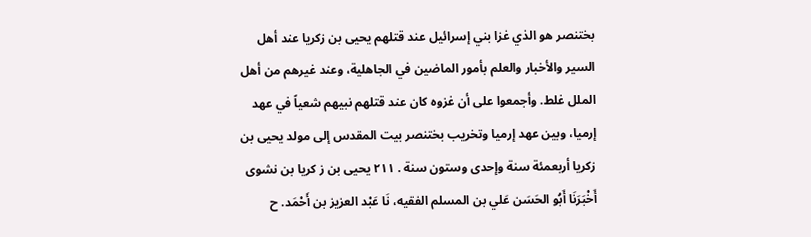بختنصر هو الذي غزا بني إسرائيل عند قتلهم يحيى بن زكريا عند أهل السير والأخبار والعلم بأمور الماضين في الجاهلية، وعند غيرهم من أهل الملل غلط. وأجمعوا على أن غزوه كان عند قتلهم نبيهم شعياً في عهد إرميا، وبين عهد إرميا وتخريب بختنصر بيت المقدس إلى مولد يحيى بن زكريا أربعمئة سنة وإحدى وستون سنة . ٢١١ یحیی بن ز کریا بن نشوى أَخْبَرَنَا أَبُو الحَسَن عَلي بن المسلم الفقيه، نَا عَبْد العزيز بن أَحْمَد. ح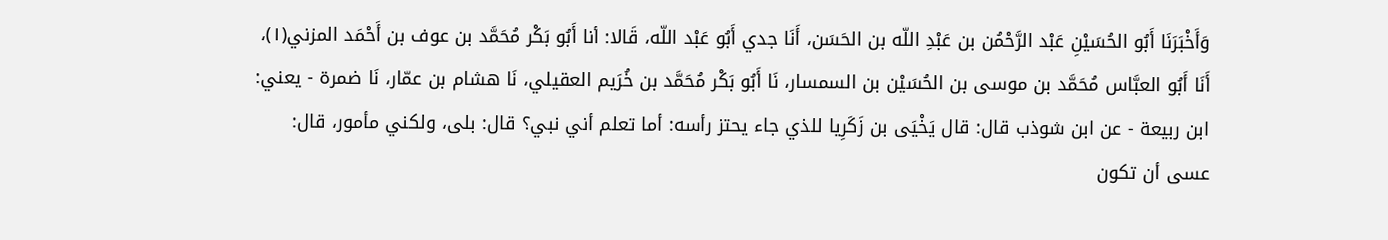وَأَخْبَرَنَا أَبُو الحُسَيْنِ عَبْد الرَّحْمُن بن عَبْدِ اللّه بن الحَسَن، أَنَا جدي أَبُو عَبْد اللّه، قَالا: أنا أَبُو بَكْر مُحَمَّد بن عوف بن أَحْمَد المزني(١)، أَنَا أَبُو العبَّاس مُحَمَّد بن موسى بن الحُسَيْن بن السمسار، نَا أَبُو بَكْر مُحَمَّد بن خُرَيم العقيلي، نَا هشام بن عمّار، نَا ضمرة - يعني: ابن ربيعة - عن ابن شوذب قال: قال يَخْيَى بن زَكَرِيا للذي جاء يحتز رأسه: أما تعلم أني نبي؟ قال: بلى، ولكني مأمور، قال: عسى أن تكون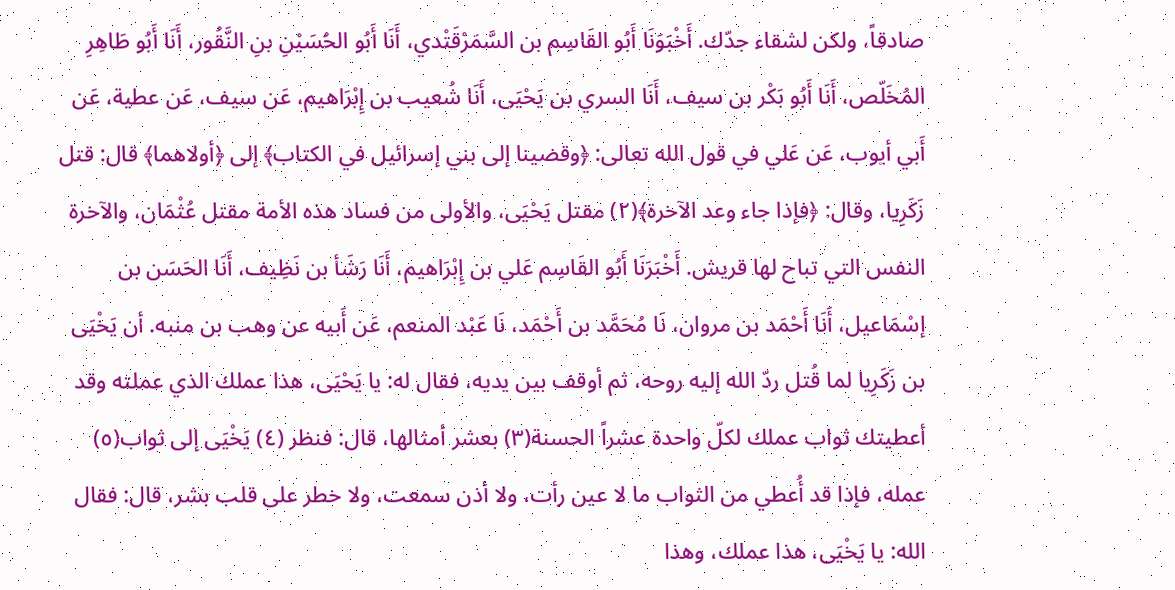صادقاً، ولكن لشقاء جدّك. أَخْبَوَنَا أَبُو القَاسِم بن السَّمَرْقَتْدي، أَنَا أَبُو الحُسَيْنِ بنِ النَّقُور، أَنَا أَبُو طَاهِرِ المُخَلّص، أَنَا أَبُو بَكْر بن سيف، أَنَا السري بن يَحْيَى، أَنَا شُعيب بن إِبْرَاهيم، عَن سيف، عَن عطية، عَن أَبي أيوب، عَن عَلي في قول الله تعالى: ﴿وقضينا إلى بني إسرائيل في الكتاب﴾ إلى ﴿أولاهما﴾ قال: قتل زَكَرِيا، وقال: ﴿فإذا جاء وعد الآخرة﴾(٢) مقتل يَحْيَى، والأولى من فساد هذه الأمة مقتل عُثْمَان، والآخرة النفس التي تباح لها قريش. أَخْبَرَنَا أَبُو القَاسِم عَلي بن إِبْرَاهيم، أَنَا رَشَأ بن نَظِيف، أَنَا الحَسَن بن إسْمَاعيل، أَنَا أَحْمَد بن مروان، نَا مُحَمَّد بن أَحْمَد، نَا عَبْد المنعم، عَن أَبيه عن وهب بن منبه. أن يَخْيَى بن زَكَرِيا لما قُتل ردّ الله إليه روحه، ثم أوقف بين يديه، فقال له: يا يَحْيَى، هذا عملك الذي عملته وقد أعطيتك ثواب عملك لكلّ واحدة عشراً الحسنة(٣) بعشر أمثالها، قال: فنظر (٤) يَخْيَى إلى ثواب(٥) عمله، فإذا قد أُعطي من الثواب ما لا عين رأت، ولا أذن سمعت، ولا خطر على قلب بشر، قال: فقال الله: يا يَخْيَى، هذا عملك، وهذا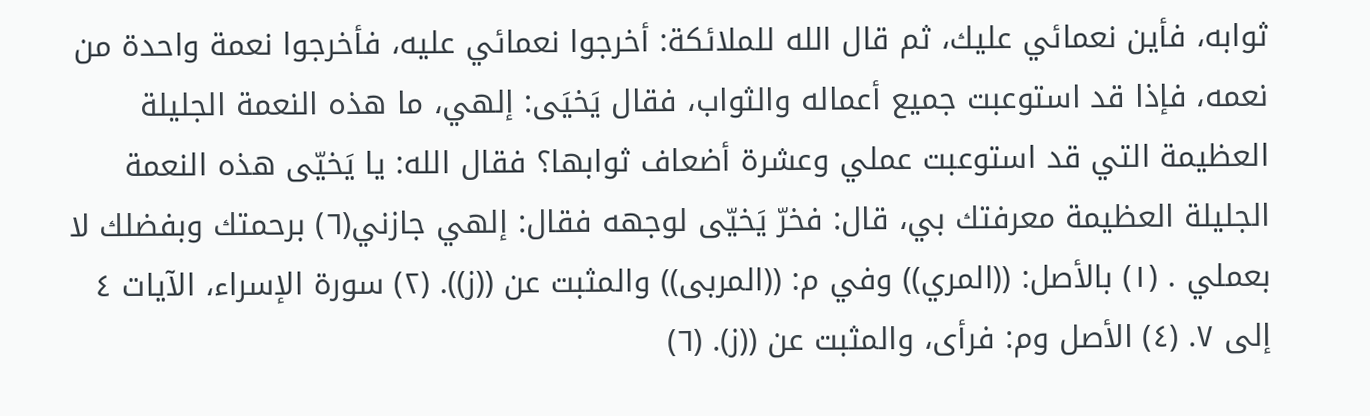ثوابه، فأين نعمائي عليك، ثم قال الله للملائكة: أخرجوا نعمائي عليه، فأخرجوا نعمة واحدة من نعمه، فإذا قد استوعبت جميع أعماله والثواب، فقال يَخيَى: إلهي، ما هذه النعمة الجليلة العظيمة التي قد استوعبت عملي وعشرة أضعاف ثوابها؟ فقال الله: يا يَخيّى هذه النعمة الجليلة العظيمة معرفتك بي، قال: فخرّ يَخيّى لوجهه فقال: إلهي جازني(٦) برحمتك وبفضلك لا بعملي . (١) بالأصل: ((المري)) وفي م: ((المربى)) والمثبت عن ((ز)). (٢) سورة الإسراء، الآيات ٤ إلى ٧. (٤) الأصل وم: فرأى، والمثبت عن ((ز). (٦)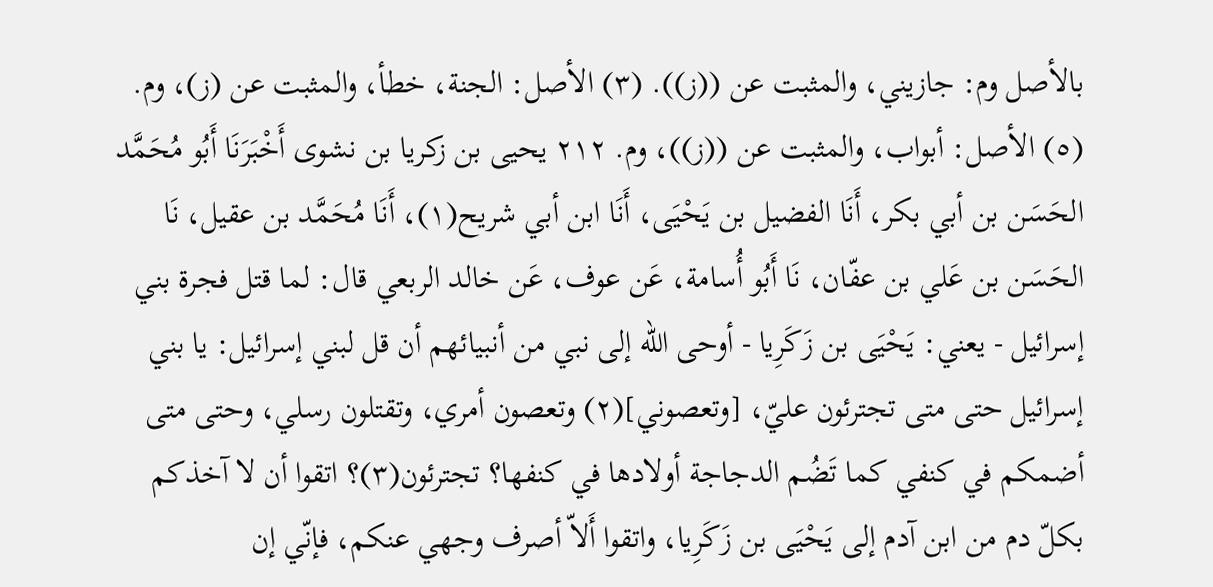بالأصل وم: جازيني، والمثبت عن ((ز)). (٣) الأصل: الجنة، خطأ، والمثبت عن (ز)، وم. (٥) الأصل: أبواب، والمثبت عن ((ز))، وم. ٢١٢ یحیی بن زکریا بن نشوى أَخْبَرَنَا أَبُو مُحَمَّد الحَسَن بن أبي بكر، أَنَا الفضيل بن يَحْيَى، أَنَا ابن أبي شريح(١)، أَنَا مُحَمَّد بن عقيل، نَا الحَسَن بن عَلي بن عفّان، نَا أَبُو أُسامة، عَن عوف، عَن خالد الربعي قال: لما قتل فجرة بني إسرائيل - يعني: يَحْيَى بن زَكَرِيا - أوحى الله إلى نبي من أنبيائهم أن قل لبني إسرائيل: يا بني إسرائيل حتى متى تجترئون عليّ، [وتعصوني](٢) وتعصون أمري، وتقتلون رسلي، وحتى متى أضمكم في كنفي كما تَضُم الدجاجة أولادها في كنفها؟ تجترئون(٣)؟ اتقوا أن لا آخذكم بكلّ دم من ابن آدم إلى يَحْيَى بن زَكَرِیا، واتقوا أَلاّ أصرف وجهي عنكم، فإنّي إن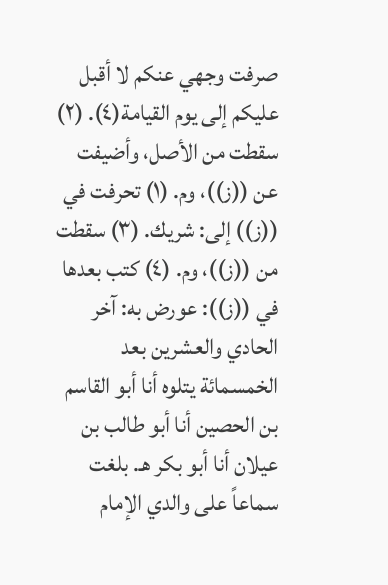صرفت وجهي عنكم لا أقبل عليكم إلى يوم القيامة(٤). (٢) سقطت من الأصل، وأضيفت عن ((ز))، وم. (١) تحرفت في ((ز)) إلى: شريك. (٣) سقطت من ((ز))، وم. (٤) كتب بعدها في ((ز)): عورض به: آخر الحادي والعشرين بعد الخمسمائة يتلوه أنا أبو القاسم بن الحصين أنا أبو طالب بن عيلان أنا أبو بكر هـ. بلغت سماعاً على والدي الإمام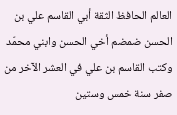العالم الحافظ الثقة أبي القاسم علي بن الحسن ضمضم أخي الحسن وابني محمّد وكتب القاسم بن علي في العشر الآخر من صفر سنة خمس وستين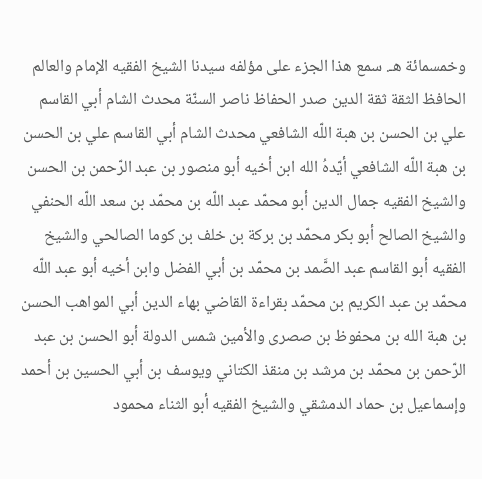وخمسمائة هـ. سمع هذا الجزء على مؤلفه سيدنا الشيخ الفقيه الإمام والعالم الحافظ الثقة ثقة الدين صدر الحفاظ ناصر السنّة محدث الشام أبي القاسم علي بن الحسن بن هبة اللّه الشافعي محدث الشام أبي القاسم علي بن الحسن بن هبة اللّه الشافعي أيّدهُ الله ابن أخيه أبو منصور بن عبد الرّحمن بن الحسن والشيخ الفقيه جمال الدين أبو محمّد عبد اللّه بن محمّد بن سعد اللّه الحنفي والشيخ الصالح أبو بكر محمّد بن بركة بن خلف بن كوما الصالحي والشيخ الفقيه أبو القاسم عبد الصَّمد بن محمّد بن أبي الفضل وابن أخيه أبو عبد اللّه محمّد بن عبد الكريم بن محمّد بقراءة القاضي بهاء الدين أبي المواهب الحسن بن هبة الله بن محفوظ بن صصرى والأمين شمس الدولة أبو الحسن بن عبد الرّحمن بن محمّد بن مرشد بن منقذ الكتاني ويوسف بن أبي الحسين بن أحمد وإسماعيل بن حماد الدمشقي والشيخ الفقيه أبو الثناء محمود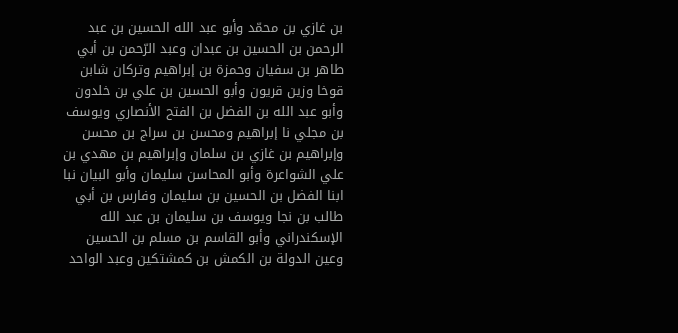بن غازي بن محمّد وأبو عبد الله الحسين بن عبد الرحمن بن الحسين بن عبدان وعبد الرّحمن بن أبي طاهر بن سفيان وحمزة بن إبراهيم وتركان شابن قوخا وزين قريون وأبو الحسين بن علي بن خلدون وأبو عبد الله بن الفضل بن الفتح الأنصاري ويوسف بن مجلي نا إبراهيم ومحسن بن سراج بن محسن وإبراهيم بن غازي بن سلمان وإبراهيم بن مهدي بن علي الشواعرة وأبو المحاسن سليمان وأبو البيان نبا ابنا الفضل بن الحسين بن سليمان وفارس بن أبي طالب بن نجا ويوسف بن سليمان بن عبد الله الإسكندراني وأبو القاسم بن مسلم بن الحسين وعين الدولة بن الكمش بن كمشتكين وعبد الواحد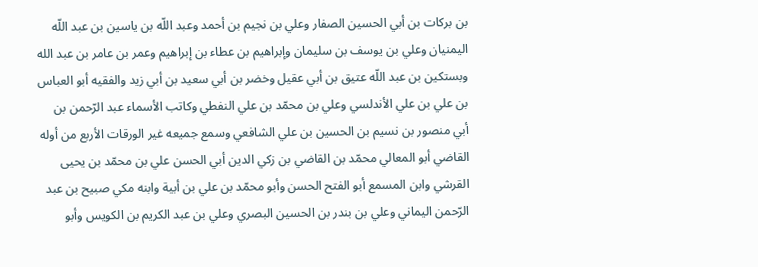بن بركات بن أبي الحسين الصفار وعلي بن نجيم بن أحمد وعبد اللّه بن ياسين بن عبد اللّه اليمنيان وعلي بن يوسف بن سليمان وإبراهيم بن عطاء بن إبراهيم وعمر بن عامر بن عبد الله وبستكين بن عبد اللّه عتيق بن أبي عقيل وخضر بن أبي سعيد بن أبي زيد والفقيه أبو العباس بن علي بن علي الأندلسي وعلي بن محمّد بن علي النفطي وكاتب الأسماء عبد الرّحمن بن أبي منصور بن نسيم بن الحسين بن علي الشافعي وسمع جميعه غير الورقات الأربع من أوله القاضي أبو المعالي محمّد بن القاضي بن زكي الدين أبي الحسن علي بن محمّد بن يحيى القرشي وابن المسمع أبو الفتح الحسن وأبو محمّد بن علي بن أبية وابنه مكي صبيح بن عبد الرّحمن اليماني وعلي بن بندر بن الحسين البصري وعلي بن عبد الكريم بن الكويس وأبو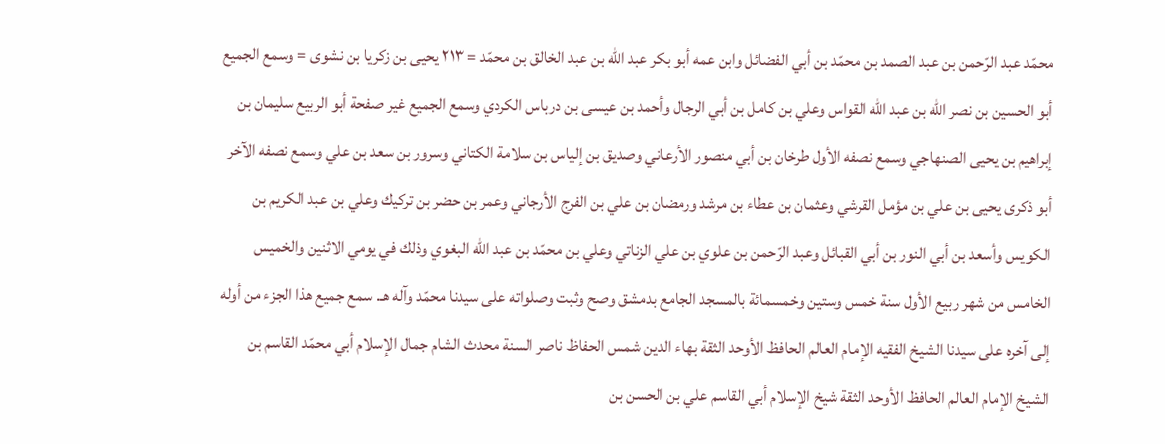محمّد عبد الرّحمن بن عبد الصمد بن محمّد بن أبي الفضائل وابن عمه أبو بكر عبد الله بن عبد الخالق بن محمّد = ٢١٣ يحيى بن زكريا بن نشوى = وسمع الجميع أبو الحسين بن نصر اللّه بن عبد اللّه القواس وعلي بن كامل بن أبي الرجال وأحمد بن عيسى بن درباس الكردي وسمع الجميع غير صفحة أبو الربيع سليمان بن إبراهيم بن يحيى الصنهاجي وسمع نصفه الأول طرخان بن أبي منصور الأرعاني وصديق بن إلياس بن سلامة الكتاني وسرور بن سعد بن علي وسمع نصفه الآخر أبو ذكرى يحيى بن علي بن مؤمل القرشي وعثمان بن عطاء بن مرشد ورمضان بن علي بن الفرج الأرجاني وعمر بن حضر بن تركيك وعلي بن عبد الكريم بن الكويس وأسعد بن أبي النور بن أبي القبائل وعبد الرّحمن بن علوي بن علي الزناتي وعلي بن محمّد بن عبد اللّه البغوي وذلك في يومي الاثنين والخميس الخامس من شهر ربيع الأول سنة خمس وستين وخمسمائة بالمسجد الجامع بدمشق وصح وثبت وصلواته على سيدنا محمّد وآله هـ. سمع جميع هذا الجزء من أوله إلى آخره على سيدنا الشيخ الفقيه الإمام العالم الحافظ الأوحد الثقة بهاء الدين شمس الحفاظ ناصر السنة محدث الشام جمال الإسلام أبي محمّد القاسم بن الشيخ الإمام العالم الحافظ الأوحد الثقة شيخ الإسلام أبي القاسم علي بن الحسن بن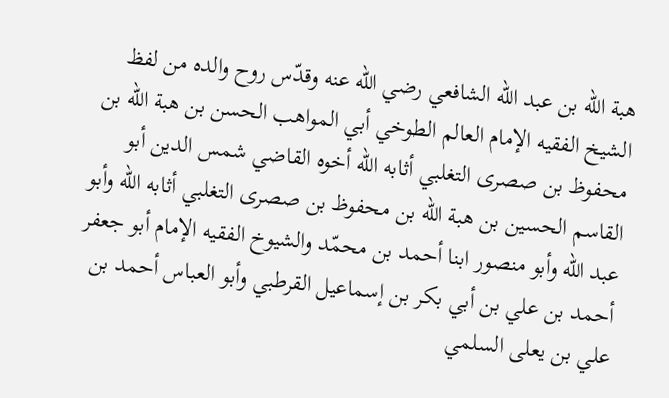هبة الله بن عبد الله الشافعي رضي الله عنه وقدّس روح والده من لفظ الشيخ الفقيه الإمام العالم الطوخي أبي المواهب الحسن بن هبة الله بن محفوظ بن صصرى التغلبي أثابه الله أخوه القاضي شمس الدين أبو القاسم الحسين بن هبة الله بن محفوظ بن صصرى التغلبي أثابه الله وأبو عبد اللّه وأبو منصور ابنا أحمد بن محمّد والشيوخ الفقيه الإمام أبو جعفر أحمد بن علي بن أبي بكر بن إسماعيل القرطبي وأبو العباس أحمد بن علي بن يعلى السلمي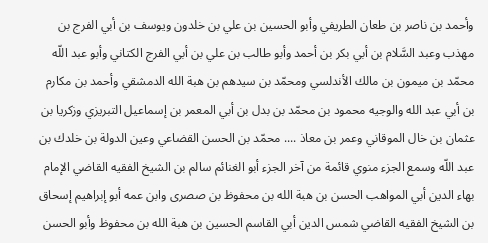وأحمد بن ناصر بن طعان الطريفي وأبو الحسين بن علي بن خلدون ويوسف بن أبي الفرج بن مهذب وعبد السَّلام بن أبي بكر بن أحمد وأبو طالب بن علي بن أبي الفرج الكتاني وأبو عبد اللّه محمّد بن ميمون بن مالك الأندلسي ومحمّد بن سيدهم بن هبة الله الدمشقي وأحمد بن مكارم بن أبي عبد الله والوجيه محمود بن محمّد بن بدل بن أبي المعمر بن إسماعيل التبريزي وزكريا بن عثمان بن خال الموقاني وعمر بن معاذ .... محمّد بن الحسن القضاعي وعين الدولة بن خلدك بن عبد اللّه وسمع الجزء منوي قائمة من آخر الجزء أبو الغنائم سالم بن الشيخ الفقيه القاضي الإمام بهاء الدين أبي المواهب الحسن بن هبة الله بن محفوظ بن صصرى وابن عمه أبو إبراهيم إسحاق بن الشيخ الفقيه القاضي شمس الدين أبي القاسم الحسين بن هبة الله بن محفوظ وأبو الحسن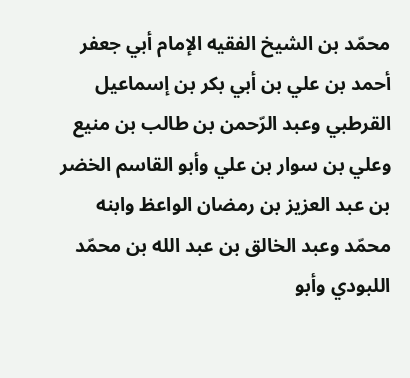محمّد بن الشيخ الفقيه الإمام أبي جعفر أحمد بن علي بن أبي بكر بن إسماعيل القرطبي وعبد الرّحمن بن طالب بن منيع وعلي بن سوار بن علي وأبو القاسم الخضر بن عبد العزيز بن رمضان الواعظ وابنه محمّد وعبد الخالق بن عبد الله بن محمّد اللبودي وأبو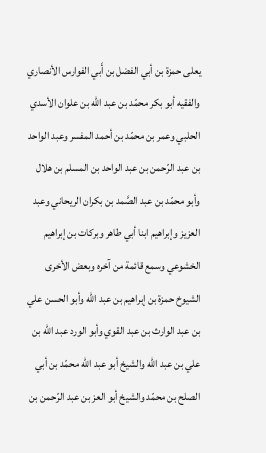يعلى حمزة بن أبي الفضل بن أَبي الفوارس الأنصاري والفقيه أبو بكر محمّد بن عبد اللّه بن علوان الأسدي الحلبي وعمر بن محمّد بن أحمد المفسر وعبد الواحد بن عبد الرّحمن بن عبد الواحد بن المسلم بن هلال وأبو محمّد بن عبد الصَّمد بن بكران الريحاني وعبد العزيز وإبراهيم ابنا أبي طاهر وبركات بن إبراهيم الخشوعي وسمع قائمة من آخره وبعض الأخرى الشيوخ حمزة بن إبراهيم بن عبد اللّه وأبو الحسن علي بن عبد الوارث بن عبد القوي وأبو الورد عبد الله بن علي بن عبد اللّه والشيخ أبو عبد اللّه محمّد بن أبي الصلح بن محمّد والشيخ أبو العز بن عبد الرّحمن بن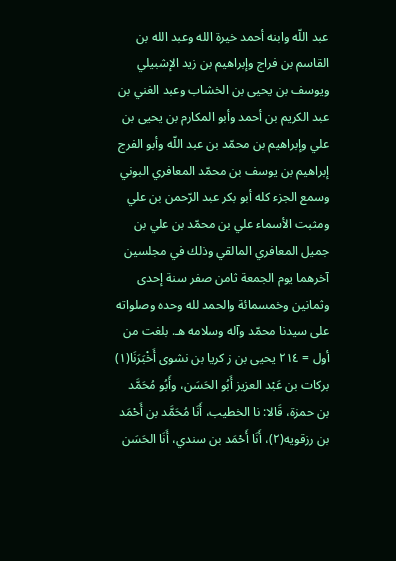عبد اللّه وابنه أحمد خيرة الله وعبد الله بن القاسم بن فراج وإبراهيم بن زيد الإشبيلي ويوسف بن يحيى بن الخشاب وعبد الغني بن عبد الكريم بن أحمد وأبو المكارم بن يحيى بن علي وإبراهيم بن محمّد بن عبد اللّه وأبو الفرج إبراهيم بن يوسف بن محمّد المعافري البوني وسمع الجزء كله أبو بكر عبد الرّحمن بن علي ومثبت الأسماء علي بن محمّد بن علي بن جميل المعافري المالقي وذلك في مجلسين آخرهما يوم الجمعة ثامن صفر سنة إحدى وثمانين وخمسمائة والحمد لله وحده وصلواته على سيدنا محمّد وآله وسلامه هـ. بلغت من أول = ٢١٤ یحیی بن ز کریا بن نشوى أَخْبَرَنَا(١) بركات بن عَبْد العزيز أَبُو الحَسَن، وأَبُو مُحَمَّد بن حمزة، قَالا: نا الخطيب، أَنَا مُحَمَّد بن أَحْمَد بن رزقويه(٢)، أَنَا أَحْمَد بن سندي، أَنَا الحَسَن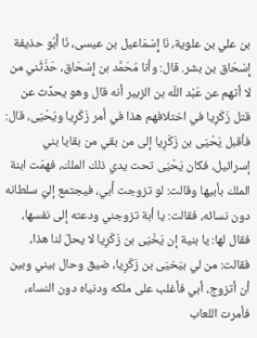بن علي بن علوية، نَا إِسْمَاعيل بن عيسى، نَا أَبُو حذيفة إِسْحَاق بن بشر. قال: وأنا مُحَمَّد بن إِسْحَاق، حَدَّثَني من لا أتهم عن عَبْد اللّه بن الزبير أنه قال وهو يحدِّث عن قتل زَكَرِيا في اختلافهم هذا في أمر زَكَرِيا ويَحْيَى، قال: فأقبل يَحْيَى بن زَكَرِيا إلى من بقي من بقايا بني إسرائيل، فكان يَحْيَى تحت يدي ذلك الملك، فهمّت ابنة الملك بأبيها وقالت: لو تزوجت أَبي، فيجتمع إليّ سلطانه دون نسائه، فقالت: يا أبة تزوجني ودعته إلى نفسها، فقال لها: يا بنية إن يَخْيَى بن زَكَرِيا لا يحلّ لنا هذا، فقالت: من لي بيَخيَى بن زَكَرِيا، ضيق وحال بيني وبين أن أتزوج، أبي فأغلب على ملكه ودنياه دون النساء، فأمرت اللعاب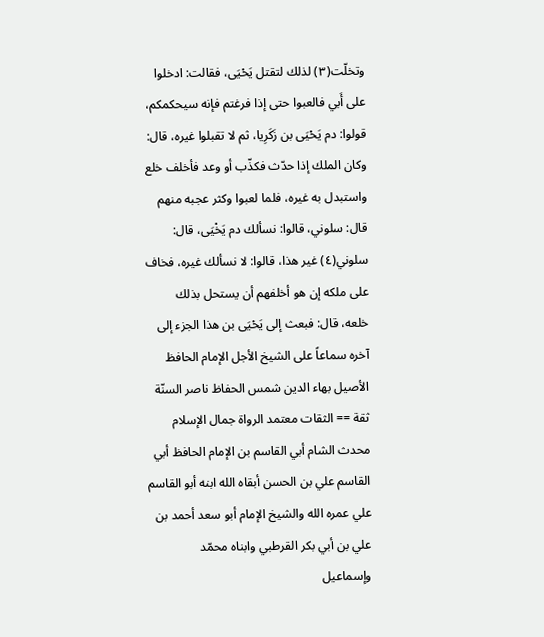وتخلّت(٣) لذلك لتقتل يَحْيَى، فقالت: ادخلوا على أَبي فالعبوا حتى إذا فرغتم فإنه سيحكمكم، قولوا: دم يَحْيَى بن زَكَرِيا، ثم لا تقبلوا غيره، قال: وكان الملك إذا حدّث فكذّب أو وعد فأخلف خلع واستبدل به غيره، فلما لعبوا وكثر عجبه منهم قال: سلوني، قالوا: نسألك دم يَخْيَى، قال: سلوني(٤) غير هذا، قالوا: لا نسألك غيره، فخاف على ملكه إن هو أخلفهم أن يستحل بذلك خلعه، قال: فبعث إلى يَحْيَى بن هذا الجزء إلى آخره سماعاً على الشيخ الأجل الإمام الحافظ الأصيل بهاء الدين شمس الحفاظ ناصر السنّة ثقة == الثقات معتمد الرواة جمال الإسلام محدث الشام أبي القاسم بن الإمام الحافظ أبي القاسم علي بن الحسن أبقاه الله ابنه أبو القاسم علي عمره الله والشيخ الإمام أبو سعد أحمد بن علي بن أبي بكر القرطبي وابناه محمّد وإسماعيل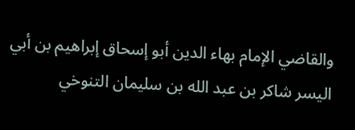والقاضي الإمام بهاء الدين أبو إسحاق إبراهيم بن أبي اليسر شاكر بن عبد الله بن سليمان التنوخي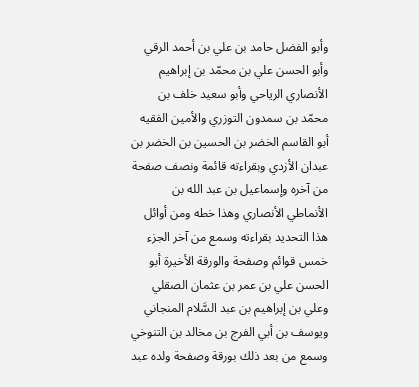وأبو الفضل حامد بن علي بن أحمد الرقي وأبو الحسن علي بن محمّد بن إبراهيم الأنصاري الرياحي وأبو سعيد خلف بن محمّد بن سمدون التوزري والأمين الفقيه أبو القاسم الخضر بن الحسين بن الخضر بن عبدان الأزدي وبقراءته قائمة ونصف صفحة من آخره وإسماعيل بن عبد الله بن الأنماطي الأنصاري وهذا خطه ومن أوائل هذا التحديد بقراءته وسمع من آخر الجزء خمس قوائم وصفحة والورقة الأخيرة أبو الحسن علي بن عمر بن عثمان الصقلي وعلي بن إبراهيم بن عبد السَّلام المنجاني ويوسف بن أبي الفرج بن مخالد بن التنوخي وسمع من بعد ذلك بورقة وصفحة ولده عبد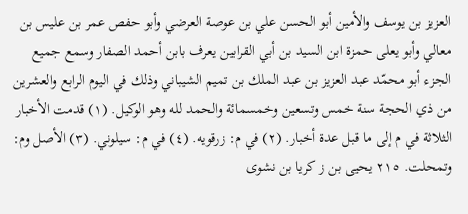العزيز بن يوسف والأمين أبو الحسن علي بن عوصة العرضي وأبو حفص عمر بن عليس بن معالي وأبو يعلى حمزة ابن السيد بن أبي القرابين يعرف بابن أحمد الصفار وسمع جميع الجزء أبو محمّد عبد العزيز بن عبد الملك بن تميم الشيباني وذلك في اليوم الرابع والعشرين من ذي الحجة سنة خمس وتسعين وخمسمائة والحمد لله وهو الوكيل. (١) قدمت الأخبار الثلاثة في م إلى ما قبل عدة أخبار. (٢) في م: زرقویه. (٤) في م: سيلوني. (٣) الأصل وم: وتمحلت. ٢١٥ یحیی بن ز کریا بن نشوى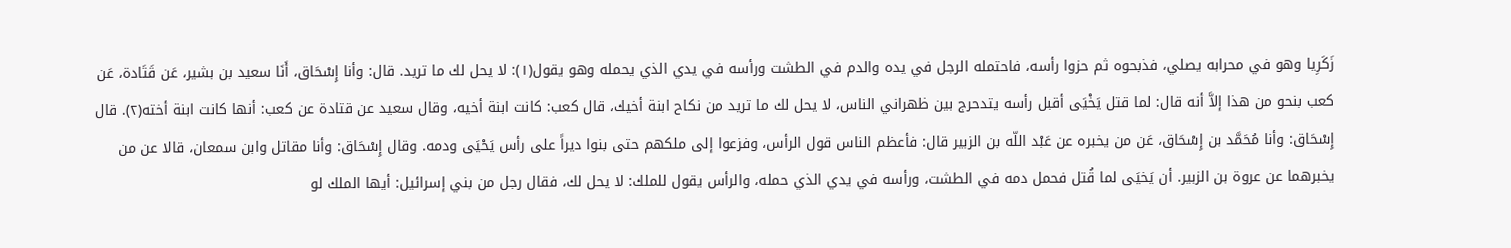زَكَرِيا وهو في محرابه يصلي، فذبحوه ثم حزوا رأسه، فاحتمله الرجل في يده والدم في الطشت ورأسه في يدي الذي يحمله وهو يقول(١): لا يحل لك ما تريد. قال: وأنا إِسْحَاق، أَنَا سعيد بن بشير، عَن قَتَادة، عَن كعب بنحو من هذا إلاَّ أنه قال: لما قتل يَخْيَى أقبل رأسه يتدحرج بين ظهراني الناس، لا يحل لك ما تريد من نكاح ابنة أخيك، قال كعب: كانت ابنة أخيه، وقال سعيد عن قتادة عن كعب: أنها كانت ابنة أخته(٢). قال إِسْحَاق: وأنا مُحَمَّد بن إِسْحَاق، عَن من يخبره عن عَبْد اللّه بن الزبير قال: فأعظم الناس قول الرأس، وفزعوا إلى ملكهم حتى بنوا ديراً على رأس يَحْيَى ودمه. وقال إِسْحَاق: وأنا مقاتل وابن سمعان، قالا عن من يخبرهما عن عروة بن الزبير. أن يَخيَى لما قُتل فحمل دمه في الطشت، ورأسه في يدي الذي حمله، والرأس يقول للملك: لا يحل لك، فقال رجل من بني إسرائيل: أيها الملك لو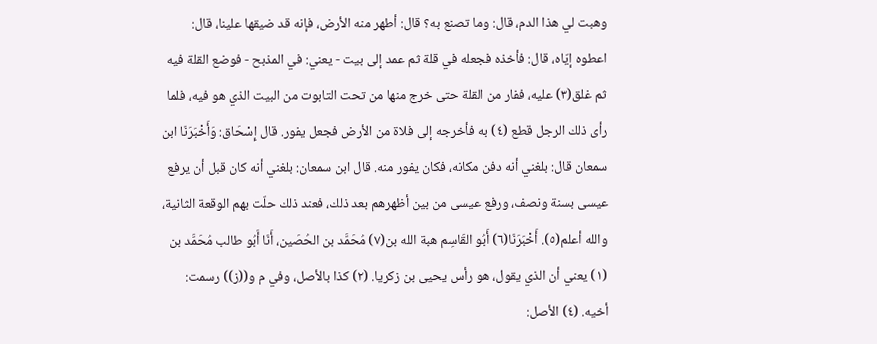وهبت لي هذا الدم، قال: وما تصنع به؟ قال: أطهر منه الأرض، فإنه قد ضيقها علينا، قال: اعطوه إيّاه، قال: فأخذه فجعله في قلة ثم عمد إلى بيت - يعني: في المذبح - فوضع القلة فيه ثم غلق(٣) عليه، ففار من القلة حتى خرج منها من تحت التابوت من البيت الذي هو فيه، فلما رأى ذلك الرجل قطع (٤) به فأخرجه إلى فلاة من الأرض فجعل يفور. قال إِسْحَاق: وَأَخْبَرَنَا ابن سمعان قال: بلغني أنه دفن مكانه، فكان يفور منه. قال ابن سمعان: بلغني أنه كان قبل أن يرفع عيسى بسنة ونصف، ورفع عيسى من بين أظهرهم بعد ذلك، فعند ذلك حلّت بهم الوقعة الثانية، والله أعلم(٥). أَخْبَرَنَا(٦) أَبُو القَاسِم هبة الله بن(٧) مُحَمَّد بن الحُصَين، أَنَا أَبُو طالب مُحَمَّد بن (١) يعني أن الذي يقول، هو رأس يحيى بن زكريا. (٢) كذا بالأصل، وفي م و((ز)) رسمت: أخيه. (٤) الأصل: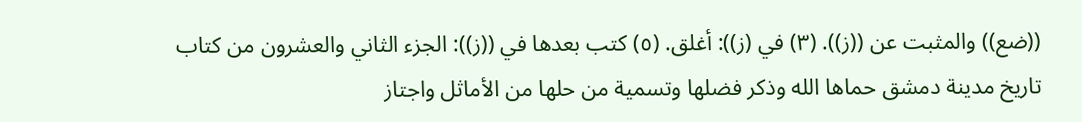((ضع)) والمثبت عن ((ز)). (٣) في (ز)): أغلق. (٥) كتب بعدها في ((ز)): الجزء الثاني والعشرون من كتاب تاريخ مدينة دمشق حماها الله وذكر فضلها وتسمية من حلها من الأماثل واجتاز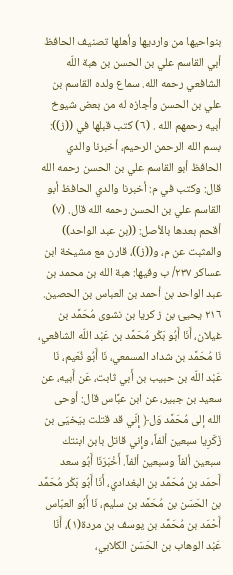بنواحيها من وارديها وأهلها تصنيف الحافظ أبي القاسم علي بن الحسن بن هبة اللّه الشافعي رحمه الله. سماع ولده القاسم بن علي بن الحسن وأجازه له من بعض شيوخ أبيه رحمهم الله . (٦) كتب قبلها في ((ز)): بسم الله الرحمن الرحيم، أخبرنا والدي الحافظ أبو القاسم علي بن الحسن رحمه الله قال: وكتب في م: أخبرنا والدي الحافظ أبو القاسم علي بن الحسن رحمه الله قال. (٧) أقحم بعدها بالأصل: ((بن عبد الواحد)) والمثبت عن م، و((ز))، قارن مع مشيخة ابن عساكر ٢٣٧/ ب وفيها: هبة الله بن محمد بن عبد الواحد بن أحمد بن العباس بن الحصين. ٢١٦ یحیئ بن ز کریا بن نشوى مُحَمَّد بن غيلان، أَنَا أَبُو بَكْر مُحَمَّد بن عَبْد اللّه الشافعي، نَا مُحَمَّد بن شداد المسمعي، نَا أَبُو نُعَيم، نَا عَبْد اللّه بن حبيب بن أَبي ثابت، عَن أَبيه، عن سعيد بن جبير، عن ابن عبَّاس قال: أوحى الله إلى مُحَمَّد وَل﴿ إِنّي قد قتلت بيَخيَى بن زَكَرِيا سبعين ألفاً، وإِني قاتل بابن ابنتك سبعين ألفاً وسبعين ألفاً. أَخْبَرَنَا أَبُو سعد أَحمَد بن مُحَمَّد بن البغدادي، أَنَا أَبُو بَكْر مُحَمَّد بن الحَسَن بن مُحَمَّد بن سليم، نَا أَبُو العبّاس أَحْمَد بن مُحَمَّد بن يوسف بن مردة(١)، أَنَا عَبْد الوهاب بن الحَسَن الكلابي،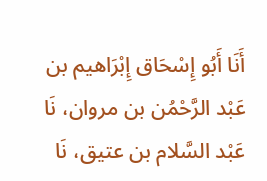أَنَا أَبُو إِسْحَاق إِبْرَاهيم بن عَبْد الرَّحْمُن بن مروان، نَا عَبْد السَّلام بن عتيق، نَا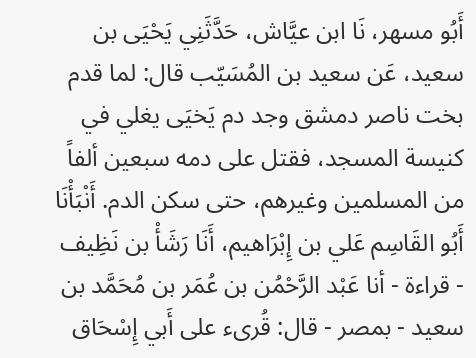أَبُو مسهر، نَا ابن عيَّاش، حَدَّثَنِي يَحْيَى بن سعيد، عَن سعيد بن المُسَيّب قال: لما قدم بخت ناصر دمشق وجد دم يَخيَى يغلي في كنيسة المسجد، فقتل على دمه سبعين ألفاً من المسلمين وغيرهم، حتى سكن الدم. أَنْبَأْنَا أَبُو القَاسِم عَلي بن إِبْرَاهيم، أَنَا رَشَأْ بن نَظِيف - قراءة - أنا عَبْد الرَّحْمُن بن عُمَر بن مُحَمَّد بن سعيد - بمصر - قال: قُرىء على أَبي إِسْحَاق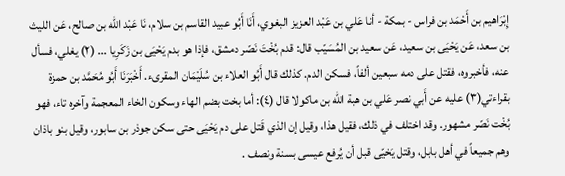إِبْرَاهيم بن أَحْمَد بن فراس - بمكة - أنا عَلي بن عَبْد العزيز البغوي، أَنَا أَبُو عبيد القاسم بن سلام، نَا عَبْد اللّه بن صالح، عَن الليث بن سعد، عَن يَحْيَى بن سعيد، عَن سعيد بن المُسَيّب قال: قدم بُخْتَ نَصّر دمشق، فإذا هو بدم يَحْيَى بن زَكَرِيا ... (٢) يغلي، فسأل عنه، فأخبروه، فقتل على دمه سبعين ألفاً، فسكن الدم. كذلك قال أَبُو العلاء بن سُلَيْمَان المقرىء. أَخْبَرَنَا أَبُو مُحَمَّد بن حمزة بقراءتي(٣) عليه عن أَبي نصر عَلي بن هبة الله بن ماكولا قال (٤): أما بخت بضم الهاء وسكون الخاء المعجمة وآخره تاء، فهو بُخْت نَصّر مشهور. وقد اختلف في ذلك، فقيل هذا، وقيل إن الذي قَتل على دم يَحْيَى حتى سكن جوذر بن سابور، وقيل بنو باذان وهم جميعاً في أهل بابل، وقتل يَخيّى قبل أن يُرفع عيسى بسنة ونصف .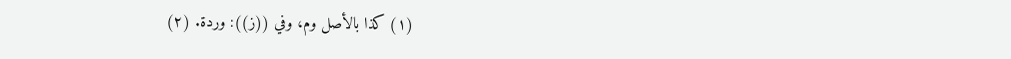(١) كذا بالأصل وم، وفي ((ز)): وردة. (٢)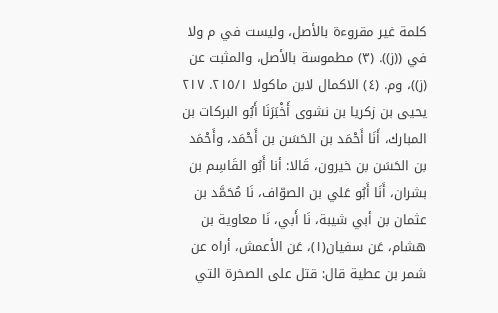كلمة غير مقروءة بالأصل، وليست في م ولا في ((ز)). (٣) مطموسة بالأصل، والمثبت عن (ز))، وم. (٤) الاكمال لابن ماكولا ٢١٥/١. ٢١٧ یحیی بن زکریا بن نشوى أَخْبَرَنَا أَبُو البركات بن المبارك، أَنَا أَحْمَد بن الحَسَن بن أَحْمَد، وأَحْمَد بن الحَسَن بن خيرون، قَالا: أنا أَبُو القَاسِم بن بشران، أَنَا أَبُو عَلي بن الصوّاف، نَا مُحَمَّد بن عثمان بن أبي شيبة، نَا أَبي، نَا معاوية بن هشام، عَن سفيان(١)، عَن الأعمش، أراه عن شمر بن عطية قال: قتل على الصخرة التي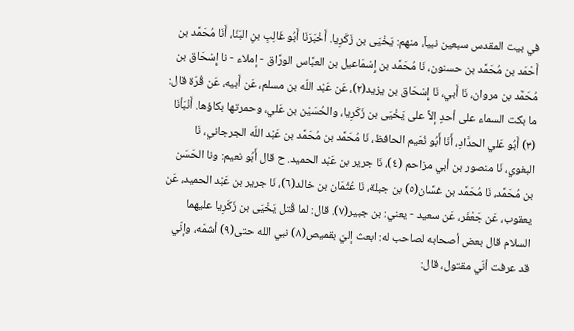في بيت المقدس سبعين نبياً، منهم: يَخْيَى بن زَكَرِیا. أَخْبَرَنَا أَبُو غَالِبِ بنِ البَنّا، أَنَا مُحَمَّد بن أَحْمَد بن مُحَمَّد بن حسنون، نَا مُحَمَّد بن إِسْمَاعيل بن العبَّاس الورَّاق - إملاء - نا إِسْحَاق بن مُحَمَّد بن مروان، نَا أَبي، نَا إِسْحَاق بن يزيد(٢)، عَن عَبْد اللّه بن مسلم، عَن أَبيه، عَن قُرّة قال: ما بكت السماء على أحدٍ إلاَّ على يَخْيَى بن زَكَرِيا، والحُسَيْن بن عَلي، وحمرتها بكاؤها. أَنْبَأنَا (٣) أَبُو عَلي الحدَّادِ، أَنَا أَبُو نُعَيم الحافظ، نَا مُحَمَّد بن مُحَمَّد بن عَبْد اللّه الجرجاني، نَا البغوي، نَا منصور بن أبي مزاحم (٤)، نَا جرير بن عَبْد الحميد. ح قال أَبُو نعيم: ونا الحَسَن بن مُحَمَّد، نَا مُحَمَّد بن غسَّان(٥) بن جبلة، نَا عُثْمَان بن خالد(٦)، نَا جرير بن عَبْد الحميد، عَن يعقوب، عَن جَعْفَر، عَن سعيد - يعني: بن جبير(٧). قال: لما قُتل يَخْيَى بن زَكَرِيا عليهما السلام قال بعض أصحابه لصاحب له: ابعث إليّ بقميص(٨) نبي الله حتى(٩) أشمّه، وإنّي قد عرفت أنّي مقتول، قال: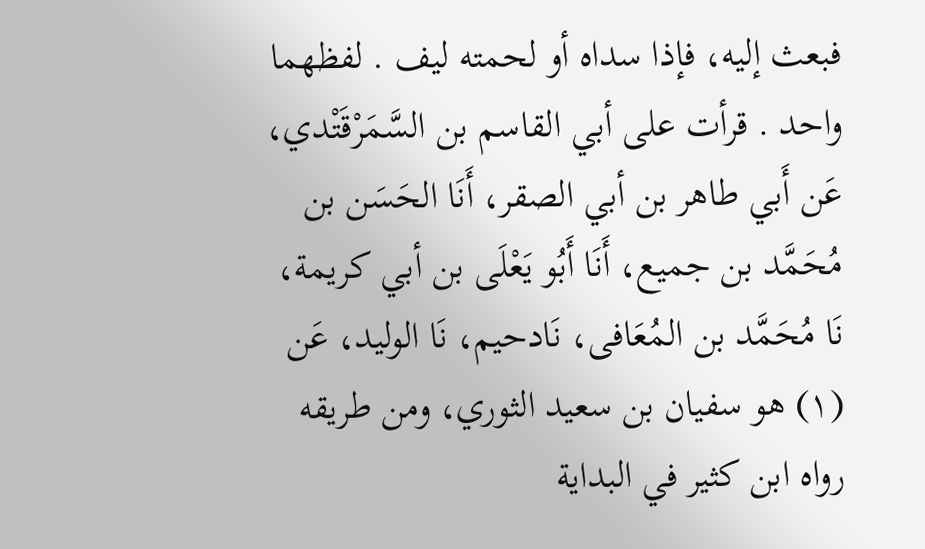فبعث إليه، فإذا سداه أو لحمته ليف . لفظهما واحد . قرأت على أبي القاسم بن السَّمَرْقَتْدي، عَن أَبي طاهر بن أبي الصقر، أَنَا الحَسَن بن مُحَمَّد بن جميع، أَنَا أَبُو يَعْلَى بن أبي كريمة، نَا مُحَمَّد بن المُعَافى، نَادحيم، نَا الوليد، عَن (١) هو سفيان بن سعيد الثوري، ومن طريقه رواه ابن كثير في البداية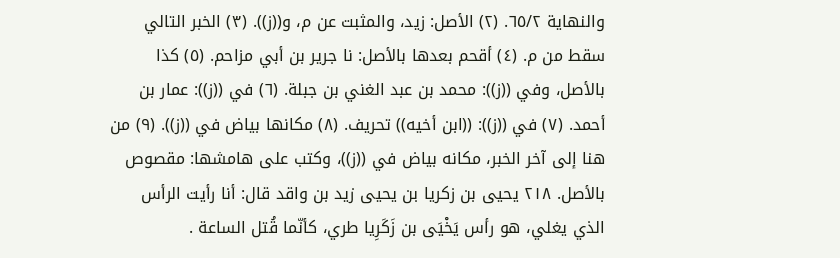والنهاية ٦٥/٢. (٢) الأصل: زيد، والمثبت عن م، و((ز)). (٣) الخبر التالي سقط من م. (٤) أقحم بعدها بالأصل: نا جرير بن أبي مزاحم. (٥) كذا بالأصل، وفي ((ز)): محمد بن عبد الغني بن جبلة. (٦) في ((ز)): عمار بن أحمد. (٧) في ((ز)): ((ابن أخيه)) تحريف. (٨) مكانها بياض في ((ز)). (٩) من هنا إلى آخر الخبر، مكانه بياض في ((ز))، وكتب على هامشها: مقصوص بالأصل. ٢١٨ يحيى بن زكريا بن يحيى زيد بن واقد قال: أنا رأيت الرأس الذي يغلي، هو رأس يَخْيَى بن زَكَرِيا طري، كأنّما قُتل الساعة .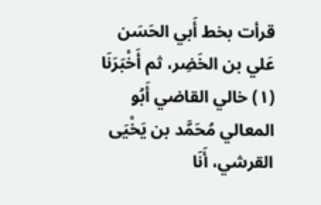قرأت بخط أَبي الحَسَن عَلي بن الخَضِر، ثم أَخْبَرَنَا (١) خالي القاضي أَبُو المعالي مُحَمَّد بن يَخْيَى القرشي، أَنَا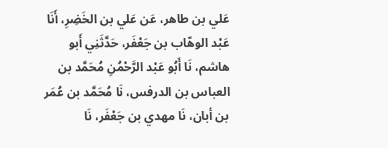عَلي بن طاهر، عَن عَلي بن الخَضِرِ، أَنَا عَبْد الوهّاب بن جَعْفَر، حَدَّثَنِي أَبو هاشم، نَا أَبُو عَبْد الرَّحْمُنِ مُحَمَّد بن العباس بن الدرفس، نَا مُحَمَّد بن عُمَر بن أبان، نَا مهدي بن جَعْفَر، نَا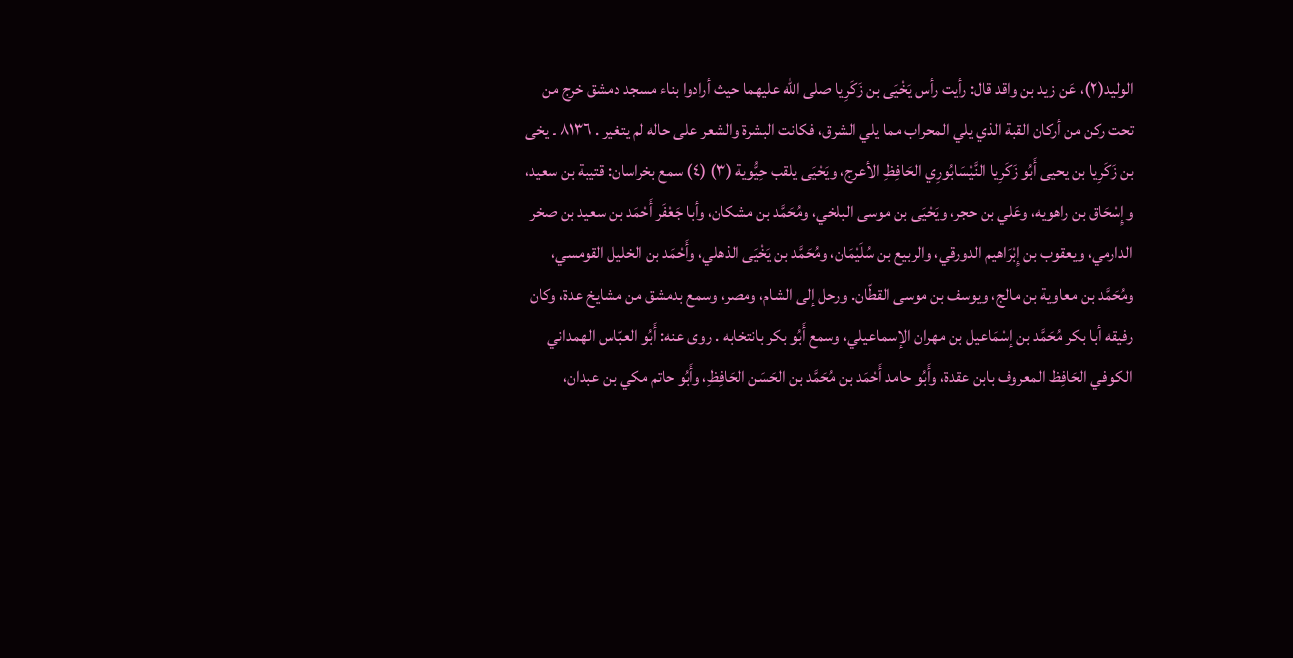الوليد(٢)، عَن زيد بن واقد قال: رأيت رأس يَخْيَى بن زَكَرِيا صلى الله عليهما حيث أرادوا بناء مسجد دمشق خرج من تحت ركن من أركان القبة الذي يلي المحراب مما يلي الشرق، فكانت البشرة والشعر على حاله لم يتغير . ٨١٣٦ ۔ یخی بن زَکَرِیا بن یحیی أَبُو زَكَرِيا النَّيْسَابُورِي الحَافِظِ الأعرج، ويَحْيَى يلقب حِيُّوية (٣) (٤) سمع بخراسان: قتيبة بن سعيد، وإِسْحَاق بن راهويه، وعَلي بن حجر، ويَحْيَى بن موسى البلخي، ومُحَمَّد بن مشكان، وأبا جَعْفَر أَحْمَد بن سعيد بن صخر الدارمي، ويعقوب بن إِبْرَاهيم الدورقي، والربيع بن سُلَيْمَان، ومُحَمَّد بن يَخْيَى الذهلي، وأَحْمَد بن الخليل القومسي، ومُحَمَّد بن معاوية بن مالج، ويوسف بن موسى القطّان. ورحل إلى الشام، ومصر، وسمع بدمشق من مشايخ عدة، وكان رفيقه أبا بكر مُحَمَّد بن إسْمَاعيل بن مهران الإسماعيلي، وسمع أَبُو بكر بانتخابه . روى عنه: أَبُو العبّاس الهمداني الكوفي الحَافِظ المعروف بابن عقدة، وأَبُو حامد أَحْمَد بن مُحَمَّد بن الحَسَن الحَافِظِ، وأَبُو حاتم مكي بن عبدان،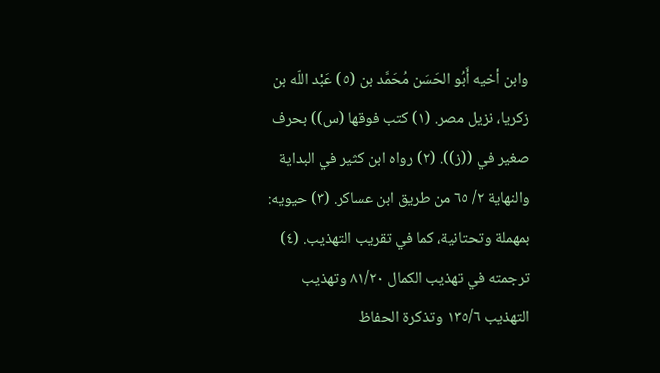وابن أخيه أَبُو الحَسَن مُحَمَّد بن (٥) عَبْد اللّه بن زكريا، نزيل مصر. (١) كتب فوقها (س)) بحرف صغير في ((ز)). (٢) رواه ابن كثير في البداية والنهاية ٢/ ٦٥ من طريق ابن عساكر. (٣) حيويه: بمهملة وتحتانية، كما في تقريب التهذيب. (٤) ترجمته في تهذيب الكمال ٨١/٢٠ وتهذيب التهذيب ١٣٥/٦ وتذكرة الحفاظ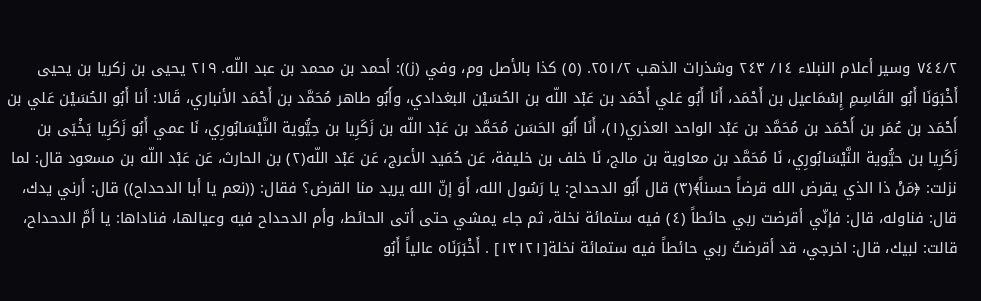٧٤٤/٢ وسير أعلام النبلاء ١٤/ ٢٤٣ وشذرات الذهب ٢٥١/٢. (٥) كذا بالأصل وم، وفي (ز)): أحمد بن محمد بن عبد اللّه. ٢١٩ يحيى بن زكريا بن يحيى أَخْبَوَنَا أَبُو القَاسِمِ إِسْمَاعيل بن أَحْمَد، أَنَا أَبُو عَلي أَحْمَد بن عَبْد اللّه بن الحُسَيْن البغدادي، وأَبُو طاهر مُحَمَّد بن أَحْمَد الأنباري، قَالا: أنا أَبُو الحُسَيْن عَلي بن أَحْمَد بن عُمَر بن أَحْمَد بن مُحَمَّد بن عَبْد الواحد العذري(١)، أَنَا أَبُو الحَسَن مُحَمَّد بن عَبْد اللّه بن زَكَرِيا بن حِيُّوية النَّيْسَابُورِي، نَا عمي أَبُو زَكَرِيا يَخْيَى بن زَكَرِيا بن حيُّوية النَّيْسَابُورِي، نَا مُحَمَّد بن معاوية بن مالج، نَا خلف بن خليفة، عَن حُمَيد الأعرج، عَن عَبْد اللّه(٢) بن الحارث، عَن عَبْد اللّه بن مسعود قال: لما نزلت: ﴿مَنْ ذا الذي يقرض الله قرضاً حسناً﴾(٣) قال أَبُو الدحداح: يا رَسُول الله، أَوَ إنّ الله يريد منا القرض؟ فقال: ((نعم يا أبا الدحداح)) قال: أرني يدك، قال: فناوله، قال: فإنّي أقرضت ربي حائطاً (٤) فيه ستمائة نخلة، ثم جاء يمشي حتى أتى الحائط، وأم الدحداح فيه وعيالها، فناداها: يا أمَّ الدحداح، قالت: لبيك، قال: اخرجي، قد أقرضتُ ربي حائطاً فيه ستمائة نخلة[١٣١٢١] . أَخْبَرَنَاه عالياً أَبُو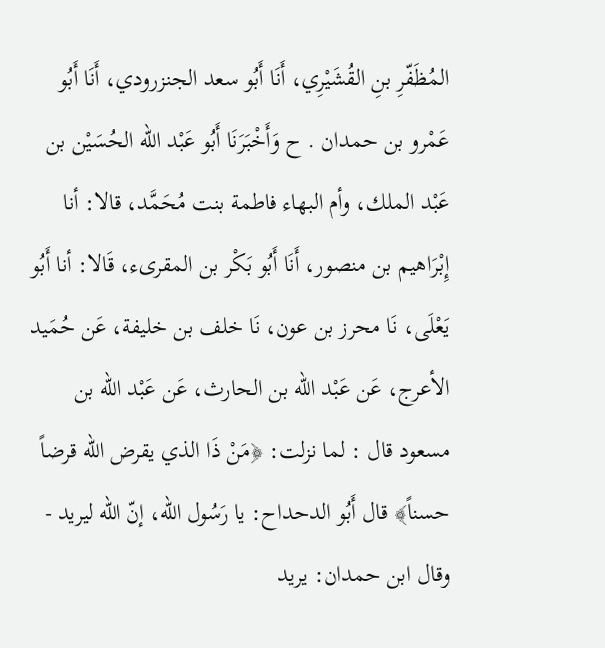المُظَفّرِ بنِ القُشَيْرِي، أَنَا أَبُو سعد الجنزرودي، أَنَا أَبُو عَمْرو بن حمدان . ح وَأَخْبَرَنَا أَبُو عَبْد اللّه الحُسَيْن بن عَبْد الملك، وأم البهاء فاطمة بنت مُحَمَّد، قالا: أنا إِبْرَاهيم بن منصور، أَنَا أَبُو بَكْر بن المقرىء، قَالا: أنا أَبُو يَعْلَى، نَا محرز بن عون، نَا خلف بن خليفة، عَن حُمَيد الأعرج، عَن عَبْد اللّه بن الحارث، عَن عَبْد اللّه بن مسعود قال : لما نزلت: ﴿مَنْ ذَا الذي يقرض الله قرضاً حسناً﴾ قال أَبُو الدحداح: يا رَسُول الله، إنّ الله ليريد - وقال ابن حمدان: يريد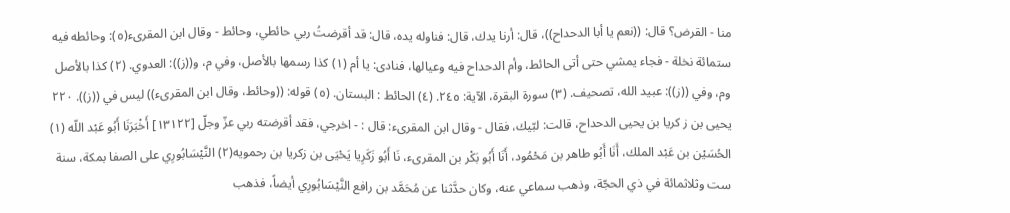منا - القرض؟ قال: ((نعم يا أبا الدحداح))، قال: أرنا يدك، قال: فناوله يده، قال: قد أقرضتُ ربي حائطي، وحائط - وقال ابن المقرىء(٥): وحائطه فيه ستمائة نخلة - فجاء يمشي حتى أتى الحائط، وأم الدحداح فيه وعيالها، فنادى: يا أم (١) كذا رسمها بالأصل، وفي م، و((ز)): العدوي. (٢) كذا بالأصل وم، وفي ((ز)): عبيد الله، تصحيف. (٣) سورة البقرة، الآية: ٢٤٥. (٤) الحائط : البستان. (٥) قوله: ((وحائط، وقال ابن المقرىء)) ليس في ((ز)). ٢٢٠ یحیی بن ز کریا بن یحیی الدحداح، قالت: لبّيك، فقال - وقال ابن المقرىء: قال : - اخرجي، فقد أقرضته ربي عزّ وجلّ [١٣١٢٢] أَخْبَرَنَا أَبُو عَبْد اللّه (١) الحُسَيْن بن عَبْد الملك، أَنَا أَبُو طاهر بن مَحْمُود، أَنَا أَبُو بَكْر بن المقرىء، نَا أَبُو زَكَرِيا يَحْيَى بن زكريا بن رحمويه(٢) النَّيْسَابُورِي على الصفا بمكة، سنة ست وثلاثمائة في ذي الحجّة، وذهب سماعي عنه، وكان حدَّثنا عن مُحَمَّد بن رافع النَّيْسَابُورِي أيضاً، فذهب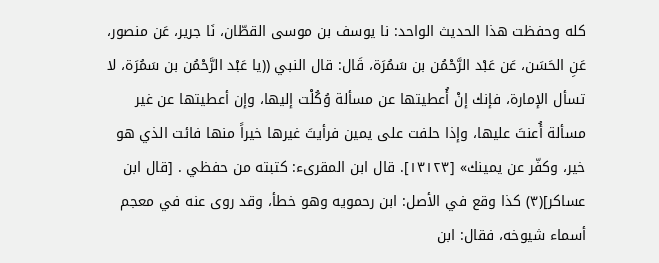كله وحفظت هذا الحديث الواحد: نا يوسف بن موسى القطّان، نَا جرير، عَن منصور، عَنِ الحَسَن، عَن عَبْد الرَّحْمُن بن سَمُرَة، قَال: قال النبي ((يا عَبْد الرَّحْمُن بن سَمُرَة، لا تسأل الإمارة، فإنك إنْ أُعطيتها عن مسألة وُكُلْت إليها، وإن أعطيتها عن غير مسألة أُعنتَ عليها، وإذا حلفت على يمين فرأيتَ غيرها خيراً منها فائت الذي هو خير، وكفّر عن يمينك» [١٣١٢٣]. قال ابن المقرىء: كتبته من حفظي . [قال ابن عساكر](٣) كذا وقع في الأصل: ابن رحمويه وهو خطأ، وقد روى عنه في معجم أسماء شيوخه، فقال: ابن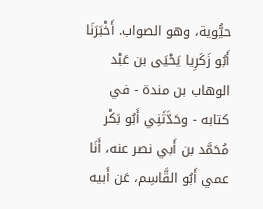حيُّوية، وهو الصواب. أَخْبَرَنَا أَبُو زَكَرِيا يَحْيَى بن عَبْد الوهاب بن مندة - في كتابه - وحَدَّثَنِي أَبُو بَكْر مُحَمَّد بن أَبي نصر عنه، أَنَا عمي أَبُو القَّاسِم، عَن أَبيه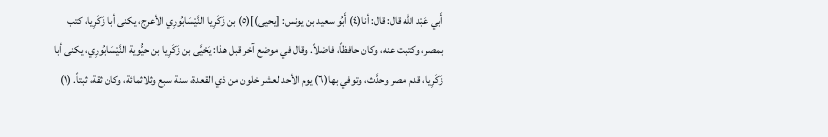أَبي عَبْد اللّه قال: قال: أنا(٤) أَبُو سعيد بن يونس: [يحيى)](٥) بن زَكَرِيا النَّيْسَابُورِي الأعرج، يكنى أبا زَكَرِیا، کتب بمصر، وكتبت عنه، وكان حافظاً، فاضلاً. وقال في موضع آخر قبل هذا: يَحْيَّى بن زَكَرِيا بن حيُّوية النَّيْسَابُورِي، يكنى أبا زَكَرِیا، قدم مصر وحدَّث، وتوفي بها(٦) يوم الأحد لعشر خلون من ذي القعدة، سنة سبع وثلاثمائة، وكان ثقة، ثبتاً. (١)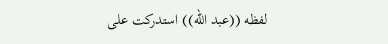لفظه ((عبد الله)) استدركت على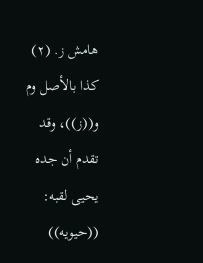هامش ز. (٢) كذا بالأصل وم و((ز))، وقد تقدم أن جده يحيى لقبه: ((حيويه))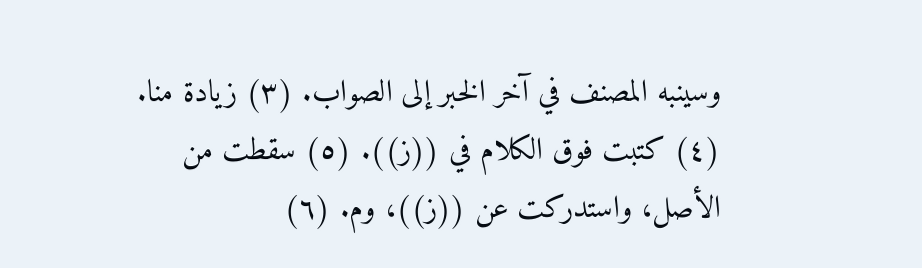وسينبه المصنف في آخر الخبر إلى الصواب. (٣) زيادة منا. (٤) کتبت فوق الكلام في ((ز)). (٥) سقطت من الأصل، واستدركت عن ((ز))، وم. (٦)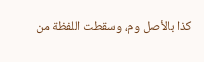كذا بالأصل وم، وسقطت اللفظة من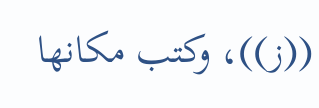((ز))، وكتب مكانها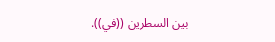بين السطرين ((في)).